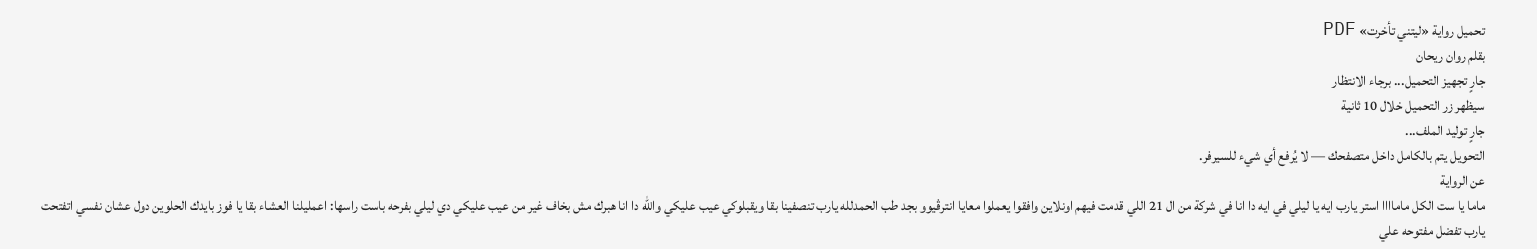تحميل رواية «ليتني تأخرت» PDF
بقلم روان ريحان
جارٍ تجهيز التحميل... برجاء الانتظار
سيظهر زر التحميل خلال 10 ثانية
جارٍ توليد الملف...
التحويل يتم بالكامل داخل متصفحك — لا يُرفع أي شيء للسيرفر.
عن الرواية
ماما يا ست الكل ماماااا استر يارب ايه يا ليلي في ايه دا انا في شركة من ال 21 اللي قدمت فيهم اونلاين وافقوا يعملوا معايا انترڤيوو بجد طب الحمدلله يارب تنصفينا بقا ويقبلوكي عيب عليكي والله دا انا هبرك مش بخاف غير من عيب عليكي دي ليلي بفرحه باست راسها: اعمليلنا العشاء بقا يا فوز بايدك الحلوين دول عشان نفسي اتفتحت يارب تفضل مفتوحه علي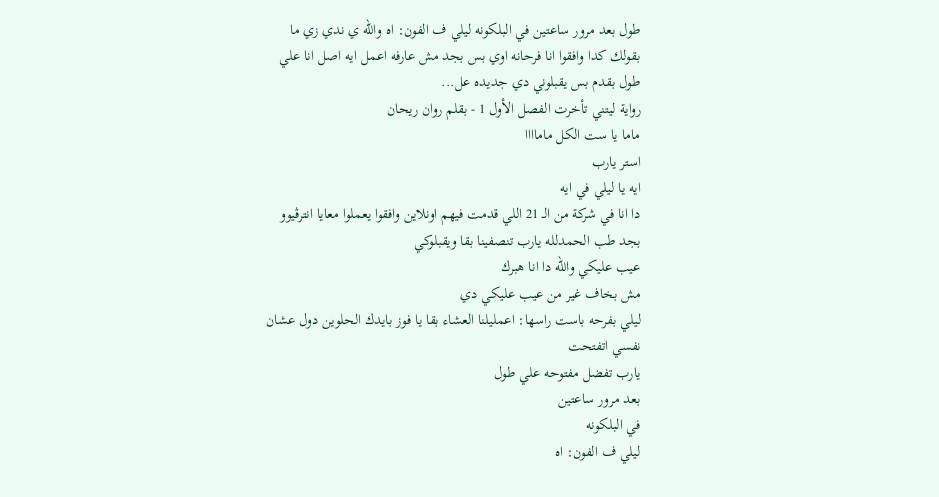طول بعد مرور ساعتين في البلكونه ليلي ف الفون: اه والله ي ندي زي ما بقولك كدا وافقوا انا فرحانه اوي بس بجد مش عارفه اعمل ايه اصل انا علي طول بقدم بس يقبلوني دي جديده عل...
رواية ليتني تأخرت الفصل الأول 1 - بقلم روان ريحان
ماما يا ست الكل ماماااا
استر يارب
ايه يا ليلي في ايه
دا انا في شركة من الـ 21 اللي قدمت فيهم اونلاين وافقوا يعملوا معايا انترڤيوو
بجد طب الحمدلله يارب تنصفينا بقا ويقبلوكي
عيب عليكي والله دا انا هبرك
مش بخاف غير من عيب عليكي دي
ليلي بفرحه باست راسها: اعمليلنا العشاء بقا يا فوز بايدك الحلوين دول عشان نفسي اتفتحت
يارب تفضل مفتوحه علي طول
بعد مرور ساعتين
في البلكونه
ليلي ف الفون: اه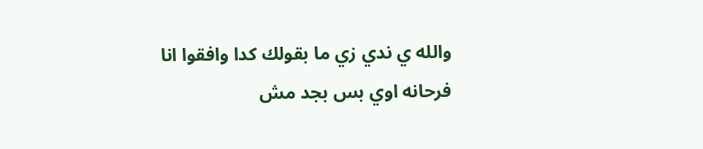والله ي ندي زي ما بقولك كدا وافقوا انا فرحانه اوي بس بجد مش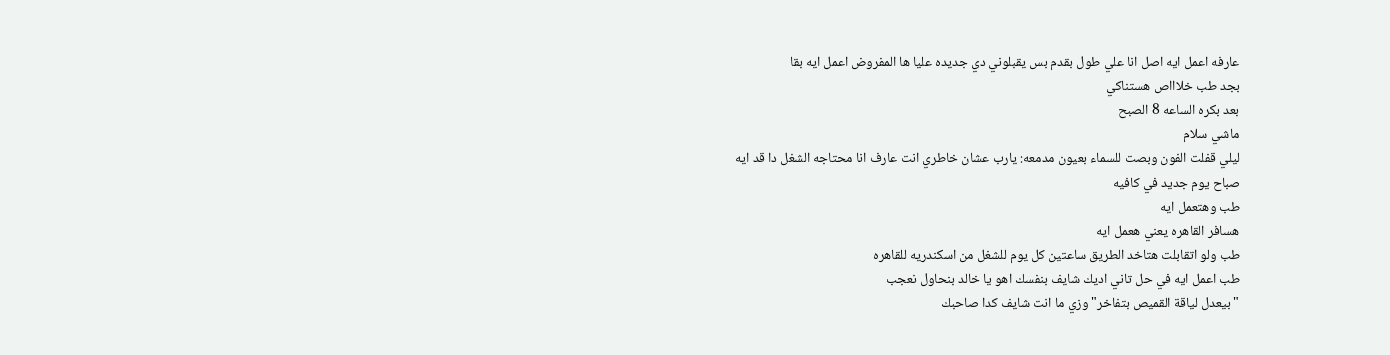عارفه اعمل ايه اصل انا علي طول بقدم بس يقبلوني دي جديده عليا ها المفروض اعمل ايه بقا
بجد طب خلاااص هستناكي
بعد بكره الساعه 8 الصبح
ماشي سلام
ليلي قفلت الفون وبصت للسماء بعيون مدمعه: يارب عشان خاطري انت عارف انا محتاجه الشغل دا قد ايه
صباح يوم جديد في كافيه
طب وهتعمل ايه
هسافر القاهره يعني هعمل ايه
طب ولو اتقابلت هتاخد الطريق ساعتين كل يوم للشغل من اسكندريه للقاهره
طب اعمل ايه في حل تاني اديك شايف بنفسك اهو يا خالد بنحاول نعجب
"بيعدل لياقة القميص بتفاخر" وزي ما انت شايف كدا صاحبك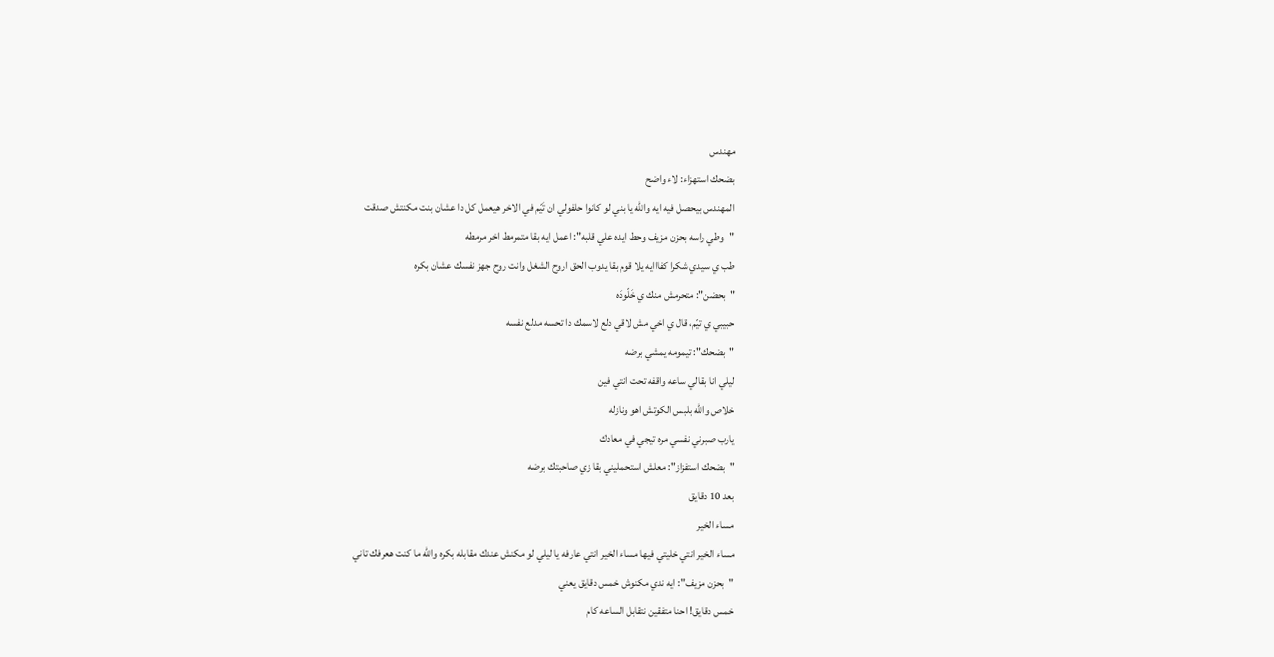مهندس
بضحك استهزاء: لاء واضح
المهندس بيحصل فيه ايه والله يا بني لو كانوا حلفولي ان تَيّم في الاخر هيعمل كل دا عشان بنت مكنتش صدقت
"وطي راسه بحزن مزيف وحط ايده علي قلبه": اعمل ايه بقا متمرمط اخر مرمطه
طب ي سيدي شكرا كفااايه يلا قوم بقا يدوب الحق اروح الشغل وانت روح جهز نفسك عشان بكره
"بحضن": متحرمش منك ي خَلّودَه
حبيبي ي تيّم، قال ي اخي مش لاقي دلع لاسمك دا تحسه مدلع نفسه
"بضحك": تيمومه يمشي برضه
ليلي انا بقالي ساعه واقفه تحت انتي فين
خلاص والله بلبس الكوتش اهو ونازله
يارب صبرني نفسي مره تيجي في معادك
"بضحك استفزاز": معلش استحمليني بقا زي صاحبتك برضه
بعد 10 دقايق
مساء الخير
مساء الخير انتي خليتي فيها مساء الخير انتي عارفه يا ليلي لو مكنش عندك مقابله بكره والله ما كنت هعرفك تاني
"بحزن مزيف": ايه ندي مكنوش خمس دقايق يعني
خمس دقايق! احنا متفقين نتقابل الساعه كام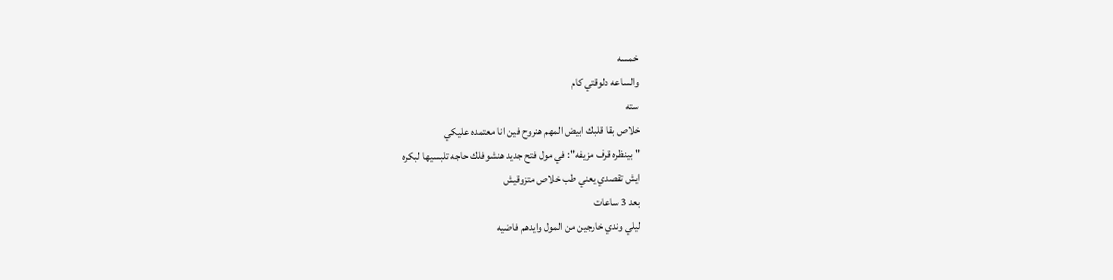خمسه
والساعه دلوقتي كام
سته
خلاص بقا قلبك ابيض المهم هنروح فين انا معتمده عليكي
"بينظره قرف مزيفه": في مول فتح جديد هنشوفلك حاجه تلبسيها لبكره
ايش تقصدي يعني طب خلاص متزوقيش
بعد 3 ساعات
ليلي وندي خارجين من المول وايدهم فاضيه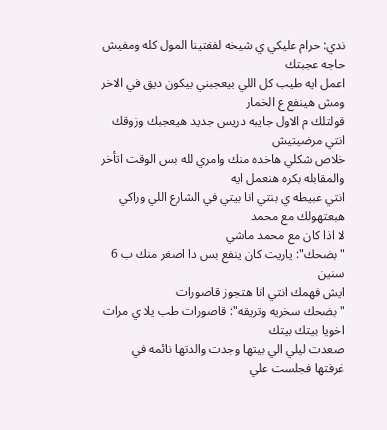ندي: حرام عليكي ي شيخه لففتينا المول كله ومفيش حاجه عجبتك
اعمل ايه طيب كل اللي بيعجبني بيكون ديق في الاخر ومش هينفع ع الخمار
قولتلك م الاول جايبه دريس جديد هيعجبك وزوقك انتي مرضيتيش
خلاص شكلي هاخده منك وامري لله بس الوقت اتأخر والمقابله بكره هنعمل ايه
انتي عبيطه ي بنتي انا بيتي في الشارع اللي وراكي هبعتهولك مع محمد
لا اذا كان مع محمد ماشي
"بضحك": ياريت كان ينفع بس دا اصغر منك ب 6 سنين
ايش فهمك انتي انا هتجوز قاصورات
"بضحك سخريه وتريقه": قاصورات طب يلا ي مرات اخويا بيتك بيتك
صعدت ليلي الي بيتها وجدت والدتها نائمه في غرفتها فجلست علي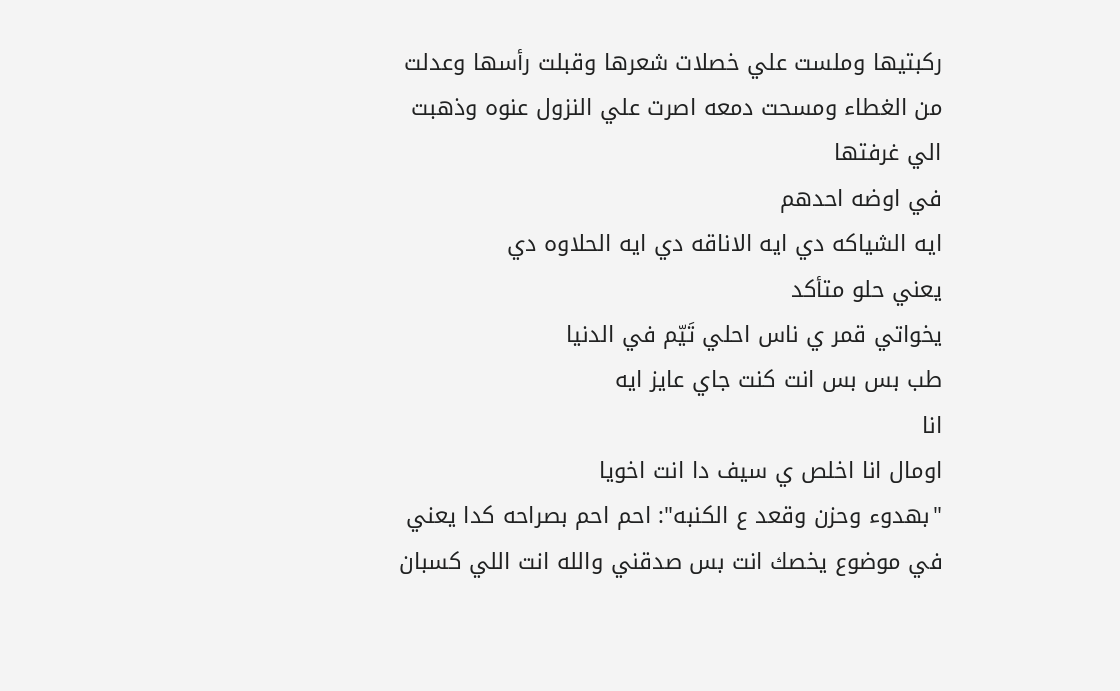ركبتيها وملست علي خصلات شعرها وقبلت رأسها وعدلت من الغطاء ومسحت دمعه اصرت علي النزول عنوه وذهبت الي غرفتها
في اوضه احدهم
ايه الشياكه دي ايه الاناقه دي ايه الحلاوه دي
يعني حلو متأكد
يخواتي قمر ي ناس احلي تَيّم في الدنيا
طب بس بس انت كنت جاي عايز ايه
انا
اومال انا اخلص ي سيف دا انت اخويا
"بهدوء وحزن وقعد ع الكنبه": احم احم بصراحه كدا يعني في موضوع يخصك انت بس صدقني والله انت اللي كسبان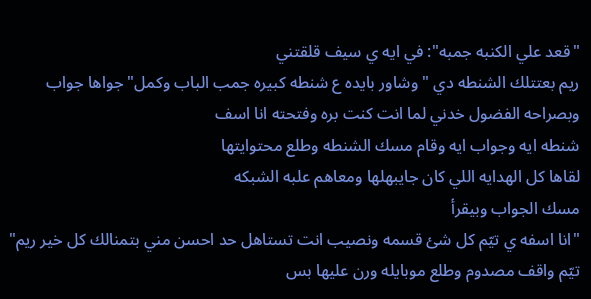"قعد علي الكنبه جمبه": في ايه ي سيف قلقتني
ريم بعتتلك الشنطه دي "وشاور بايده ع شنطه كبيره جمب الباب وكمل" جواها جواب وبصراحه الفضول خدني لما انت كنت بره وفتحته انا اسف
شنطه ايه وجواب ايه وقام مسك الشنطه وطلع محتوايتها
لقاها كل الهدايه اللي كان جايبهلها ومعاهم علبه الشبكه
مسك الجواب وبيقرأ
"انا اسفه ي تيّم كل شئ قسمه ونصيب انت تستاهل حد احسن مني بتمنالك كل خير ريم"
تيّم واقف مصدوم وطلع موبايله ورن عليها بس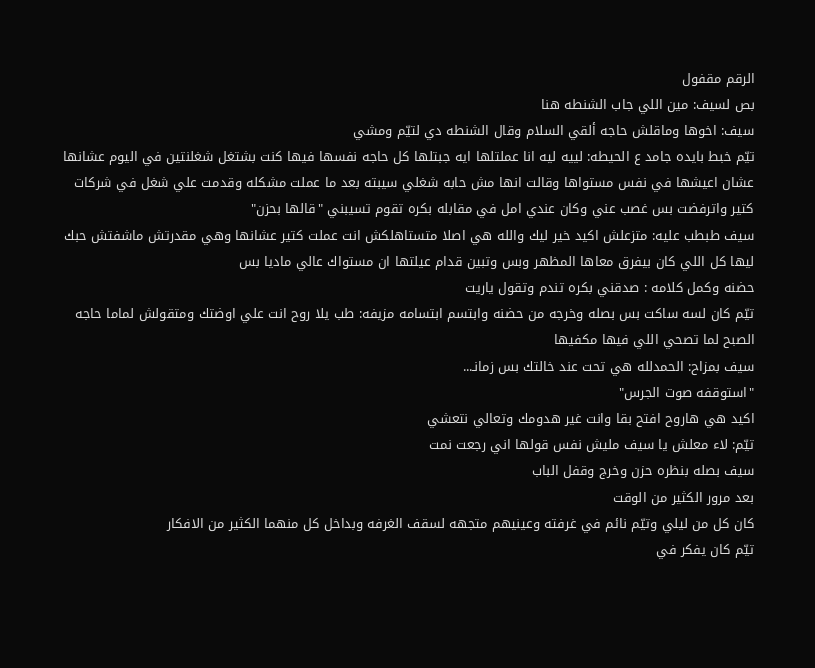الرقم مقفول
بص لسيف: مين اللي جاب الشنطه هنا
سيف: اخوها وماقلش حاجه ألقي السلام وقال الشنطه دي لتيّم ومشي
تيّم خبط بايده جامد ع الحيطه: لييه ليه انا عملتلها ايه جبتلها كل حاجه نفسها فيها كنت بشتغل شغلنتين في اليوم عشانها عشان اعيشها في نفس مستواها وقالت انها مش حابه شغلي سيبته بعد ما عملت مشكله وقدمت علي شغل في شركات كتير واترفضت بس غصب عني وكان عندي امل في مقابله بكره تقوم تسيبني "قالها بحزن"
سيف طبطب عليه: متزعلش اكيد خير ليك والله هي اصلا متستاهلكش انت عملت كتير عشانها وهي مقدرتش ماشفتش حبك ليها كل اللي كان بيفرق معاها المظهر وبس وتبين قدام عيلتها ان مستواك عالي ماديا بس
حضنه وكمل كلامه : صدقني بكره تندم وتقول ياريت
تيّم كان لسه ساكت بس بصله وخرجه من حضنه وابتسم ابتسامه مزيفه: طب يلا روح انت علي اوضتك ومتقولش لماما حاجه الصبح لما تصحي اللي فيها مكفيها
سيف بمزاح: الحمدلله هي تحت عند خالتك بس زمانـ...
"استوقفه صوت الجرس"
اكيد هي هاروح افتح بقا وانت غير هدومك وتعالي نتعشي
تيّم: لاء معلش يا سيف مليش نفس قولها اني رجعت نمت
سيف بصله بنظره حزن وخرج وقفل الباب
بعد مرور الكثير من الوقت
كان كل من ليلي وتيّم نائم في غرفته وعينيهم متجهه لسقف الغرفه وبداخل كل منهما الكثير من الافكار
تيّم كان يفكر في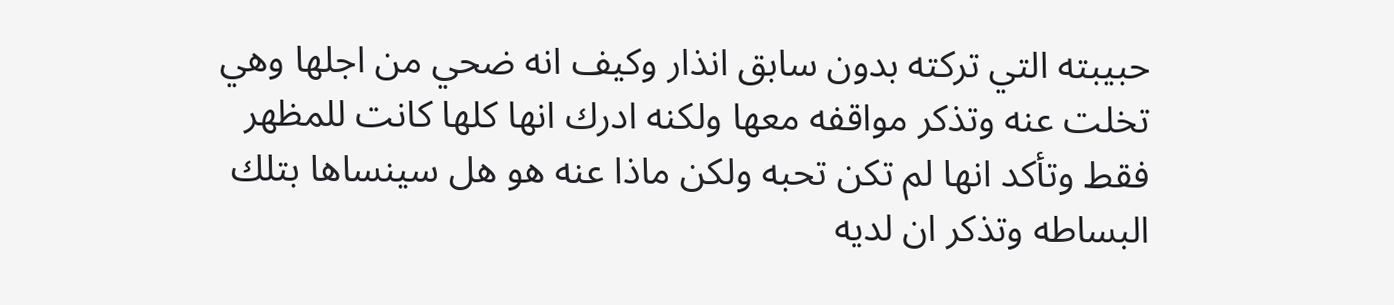حبيبته التي تركته بدون سابق انذار وكيف انه ضحي من اجلها وهي تخلت عنه وتذكر مواقفه معها ولكنه ادرك انها كلها كانت للمظهر فقط وتأكد انها لم تكن تحبه ولكن ماذا عنه هو هل سينساها بتلك البساطه وتذكر ان لديه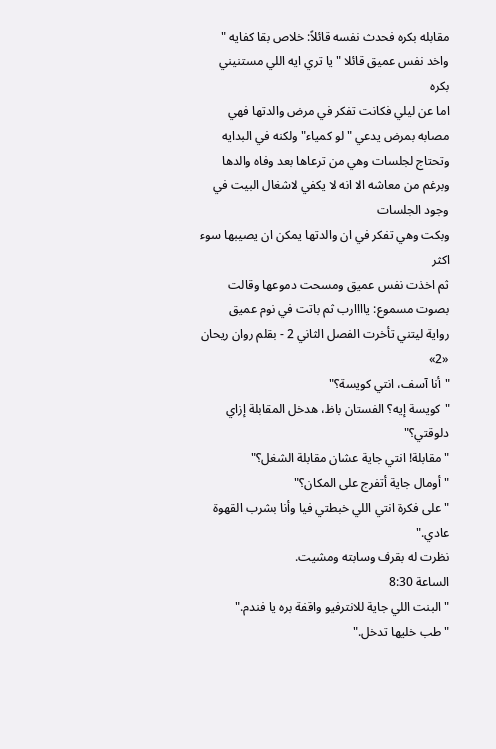مقابله بكره فحدث نفسه قائلاً: خلاص بقا كفايه " واخد نفس عميق قائلا " يا تري ايه اللي مستنيني بكره
اما عن ليلي فكانت تفكر في مرض والدتها فهي مصابه بمرض يدعي "لو كمياء" ولكنه في البدايه وتحتاج لجلسات وهي من ترعاها بعد وفاه والدها وبرغم من معاشه الا انه لا يكفي لاشغال البيت في وجود الجلسات
وبكت وهي تفكر في ان والدتها يمكن ان يصيبها سوء اكثر
ثم اخذت نفس عميق ومسحت دموعها وقالت بصوت مسموع: ياااارب ثم باتت في نوم عميق
رواية ليتني تأخرت الفصل الثاني 2 - بقلم روان ريحان
«2»
"أنا آسف، انتي كويسة؟"
"كويسة إيه؟ الفستان باظ، هدخل المقابلة إزاي دلوقتي؟"
"مقابلة! انتي جاية عشان مقابلة الشغل؟"
"أومال جاية أتفرج على المكان؟"
"على فكرة انتي اللي خبطتي فيا وأنا بشرب القهوة عادي."
نظرت له بقرف وسابته ومشيت.
الساعة 8:30
"البنت اللي جاية للانترفيو واقفة بره يا فندم."
"طب خليها تدخل."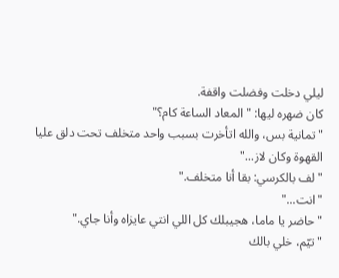ليلي دخلت وفضلت واقفة.
كان ضهره ليها: "المعاد الساعة كام؟"
"تمانية بس، والله اتأخرت بسبب واحد متخلف تحت دلق عليا القهوة وكان لاز..."
"لف بالكرسي: بقا أنا متخلف."
"انت..."
"حاضر يا ماما، هجيبلك كل اللي انتي عايزاه وأنا جاي."
"تيّم، خلي بالك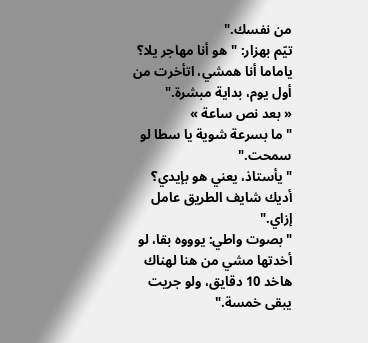من نفسك."
تيّم بهزار: "هو أنا مهاجر يلا؟ ياماما أنا همشي، اتأخرت من أول يوم، بداية مبشرة."
« بعد نص ساعة »
"ما بسرعة شوية يا سطا لو سمحت."
"يأستاذ، يعني هو بإيدي؟ أديك شايف الطريق عامل إزاي."
"بصوت واطي: يوووه بقا، لو أخدتها مشي من هنا لهناك هاخد 10 دقايق، ولو جريت يبقى خمسة."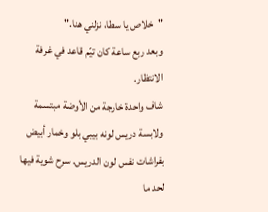"خلاص يا سطا، نزلني هنا."
وبعد ربع ساعة كان تيّم قاعد في غرفة الانتظار.
شاف واحدة خارجة من الأوضة مبتسمة ولابسة دريس لونه بيبي بلو وخمار أبيض بفراشات نفس لون الدريس. سرح شوية فيها لحد ما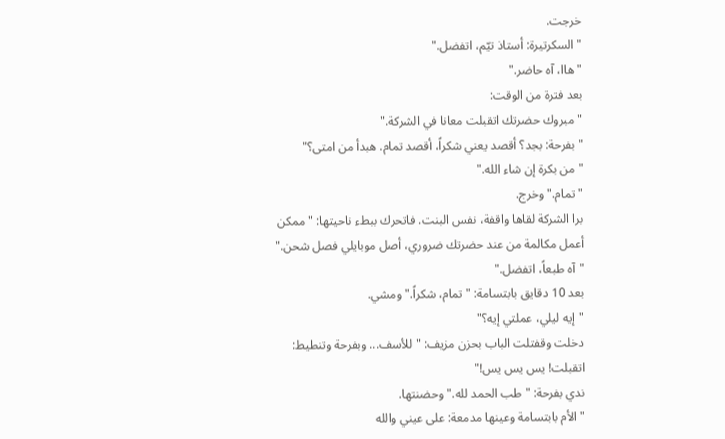خرجت.
"السكرتيرة: أستاذ تيّم، اتفضل."
"هاا، آه حاضر."
بعد فترة من الوقت:
"مبروك حضرتك اتقبلت معانا في الشركة."
"بفرحة: بجد؟ أقصد يعني شكراً، أقصد تمام. هبدأ من امتى؟"
"من بكرة إن شاء الله."
"تمام." وخرج.
برا الشركة لقاها واقفة، نفس البنت. فاتحرك ببطء ناحيتها: "ممكن أعمل مكالمة من عند حضرتك ضروري، أصل موبايلي فصل شحن."
"آه طبعاً، اتفضل."
بعد 10 دقايق بابتسامة: "تمام، شكراً." ومشي.
"إيه ليلي، عملتي إيه؟"
دخلت وقفتلت الباب بحزن مزيف: "للأسف... وبفرحة وتنطيط: اتقبلت! يس يس يس!"
ندي بفرحة: "طب الحمد لله." وحضنتها.
"الأم بابتسامة وعينها مدمعة: على عيني والله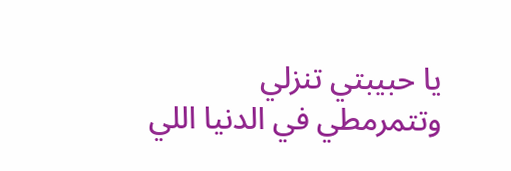يا حبيبتي تنزلي وتتمرمطي في الدنيا اللي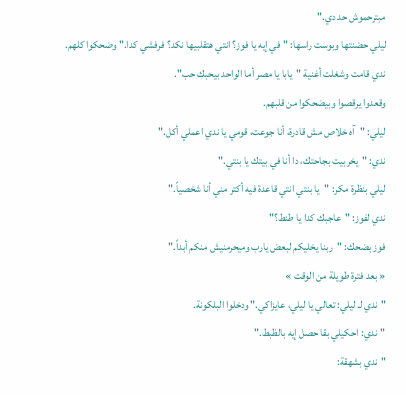مبترحموش حد دي."
ليلي حضنتها وبوست راسها: "في إيه يا فوز؟ انتي هتقلبيها نكد؟ فرفشي كدا." وضحكوا كلهم.
ندي قامت وشغلت أغنية "يابا يا مصر أما الواحد بيحبك حب".
وقعدوا يرقصوا وبيضحكوا من قلبهم.
ليلي: "آه خلاص مش قادرة، أنا جوعت، قومي يا ندي اعملي أكل."
ندي: "يخربيت بجاحتك، دا أنا في بيتك يا بنتي."
ليلي بنظرة مكر: "يا بنتي انتي قاعدة فيه أكتر مني أنا شخصياً."
ندي لفوز: "عاجبك كدا يا طنط؟"
فوز بضحك: "ربنا يخليكم لبعض يارب وميحرمنيش منكم أبداً."
« بعد فترة طويلة من الوقت »
"ندي لـ ليلي: تعالي يا ليلي، عايزاكي." ودخلوا البلكونة.
"ندي: احكيلي بقا حصل إيه بالظبط."
"ندي بشهقة: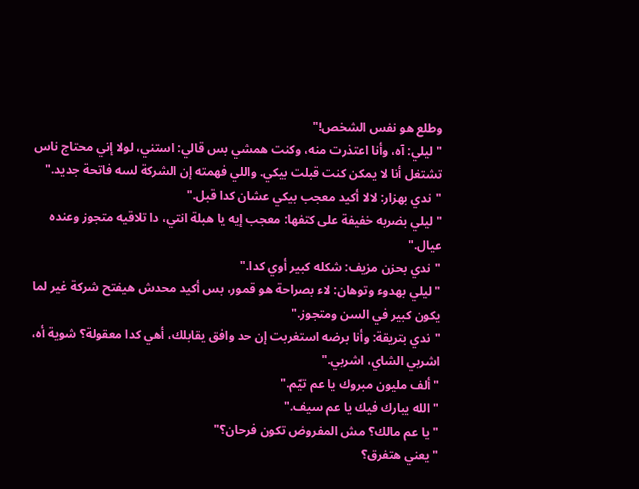وطلع هو نفس الشخص!"
"ليلي: آه، وأنا اعتذرت منه، وكنت همشي بس قالي: استني، لولا إني محتاج ناس تشتغل أنا لا يمكن كنت قبلت بيكي. واللي فهمته إن الشركة لسه فاتحة جديد."
"ندي بهزار: لالا أكيد معجب بيكي عشان كدا قبل."
"ليلي بضربه خفيفة على كتفها: معجب إيه يا هبلة انتي، دا تلاقيه متجوز وعنده عيال."
"ندي بحزن مزيف: شكله كبير أوي كدا."
"ليلي بهدوء وتوهان: لاء بصراحة هو قمور، بس أكيد محدش هيفتح شركة غير لما يكون كبير في السن ومتجوز."
"ندي بتريقة: وأنا برضه استغربت إن حد وافق يقابلك، أهي كدا معقولة؟ شوية أه، اشربي الشاي، اشربي."
"ألف مليون مبروك يا عم تيّم."
"الله يبارك فيك يا عم سيف."
"يا عم مالك؟ مش المفروض تكون فرحان؟"
"يعني هتفرق؟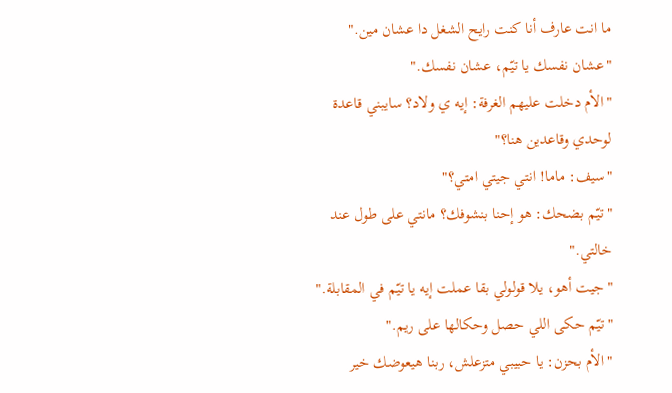ما انت عارف أنا كنت رايح الشغل دا عشان مين."
"عشان نفسك يا تيّم، عشان نفسك."
"الأم دخلت عليهم الغرفة: إيه ي ولاد؟ سايبني قاعدة لوحدي وقاعدين هنا؟"
"سيف: ماما! انتي جيتي امتي؟"
"تيّم بضحك: هو إحنا بنشوفك؟ مانتي على طول عند خالتي."
"جيت أهو، يلا قولولي بقا عملت إيه يا تيّم في المقابلة."
"تيّم حكى اللي حصل وحكالها على ريم."
"الأم بحزن: يا حبيبي متزعلش، ربنا هيعوضك خير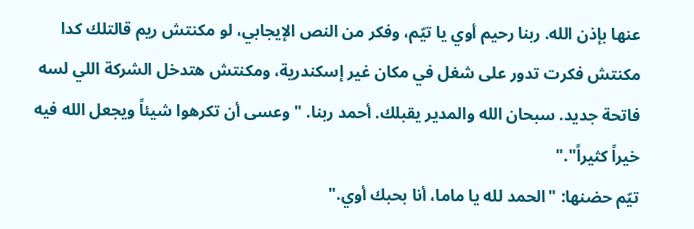عنها بإذن الله. ربنا رحيم أوي يا تيّم، وفكر من النص الإيجابي، لو مكنتش ريم قالتلك كدا مكنتش فكرت تدور على شغل في مكان غير إسكندرية، ومكنتش هتدخل الشركة اللي لسه فاتحة جديد. سبحان الله والمدير يقبلك. أحمد ربنا. "وعسى أن تكرهوا شيئاً ويجعل الله فيه خيراً كثيراً"."
تيّم حضنها: "الحمد لله يا ماما، أنا بحبك أوي."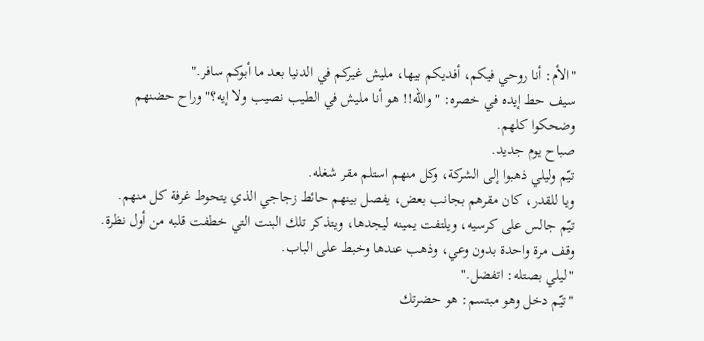"الأم: أنا روحي فيكم، أفديكم بيها، مليش غيركم في الدنيا بعد ما أبوكم سافر."
سيف حط إيده في خصره: "والله!! هو أنا مليش في الطيب نصيب ولا إيه؟" وراح حضنهم وضحكوا كلهم.
صباح يوم جديد.
تيّم وليلي ذهبوا إلى الشركة، وكل منهم استلم مقر شغله.
ويا للقدر، كان مقرهم بجانب بعض، يفصل بينهم حائط زجاجي الذي يتحوط غرفة كل منهم.
تيّم جالس على كرسيه، ويلتفت يمينه ليجدها، ويتذكر تلك البنت التي خطفت قلبه من أول نظرة.
وقف مرة واحدة بدون وعي، وذهب عندها وخبط على الباب.
"ليلي بصتله: اتفضل."
"تيّم دخل وهو مبتسم: هو حضرتك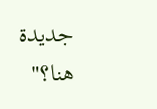جديدة هنا؟"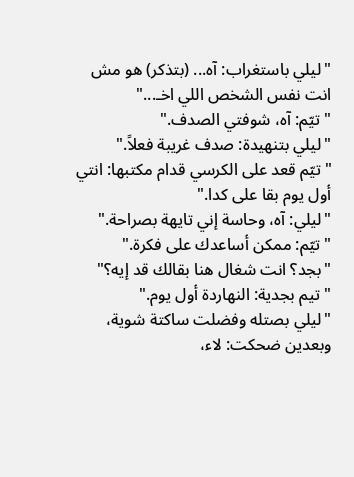"ليلي باستغراب: آه... (بتذكر) هو مش انت نفس الشخص اللي اخـ..."
"تيّم: آه، شوفتي الصدف."
"ليلي بتنهيدة: صدف غريبة فعلاً."
"تيّم قعد على الكرسي قدام مكتبها: انتي أول يوم بقا على كدا."
"ليلي: آه، وحاسة إني تايهة بصراحة."
"تيّم: ممكن أساعدك على فكرة."
"بجد؟ انت شغال هنا بقالك قد إيه؟"
"تيم بجدية: النهاردة أول يوم."
"ليلي بصتله وفضلت ساكتة شوية، وبعدين ضحكت: لاء،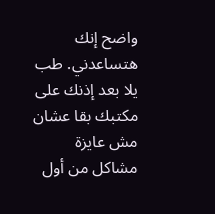واضح إنك هتساعدني. طب يلا بعد إذنك على مكتبك بقا عشان مش عايزة مشاكل من أول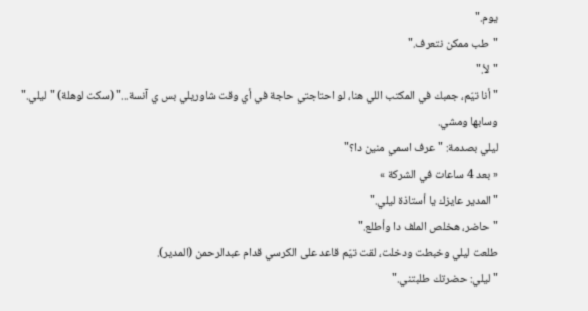يوم."
"طب ممكن نتعرف."
"لأ."
"أنا تيّم، جمبك في المكتب اللي هنا، لو احتاجتي حاجة في أي وقت شاوريلي بس ي آنسة..." (سكت لوهلة) "ليلي." وسابها ومشي.
ليلي بصدمة: "عرف اسمي منين دا؟"
« بعد 4 ساعات في الشركة »
"المدير عايزك يا أستاذة ليلي."
"حاضر، هخلص الملف دا وأطلع."
طلعت ليلي وخبطت ودخلت، لقت تيّم قاعد على الكرسي قدام عبدالرحمن (المدير).
"ليلي: حضرتك طلبتني."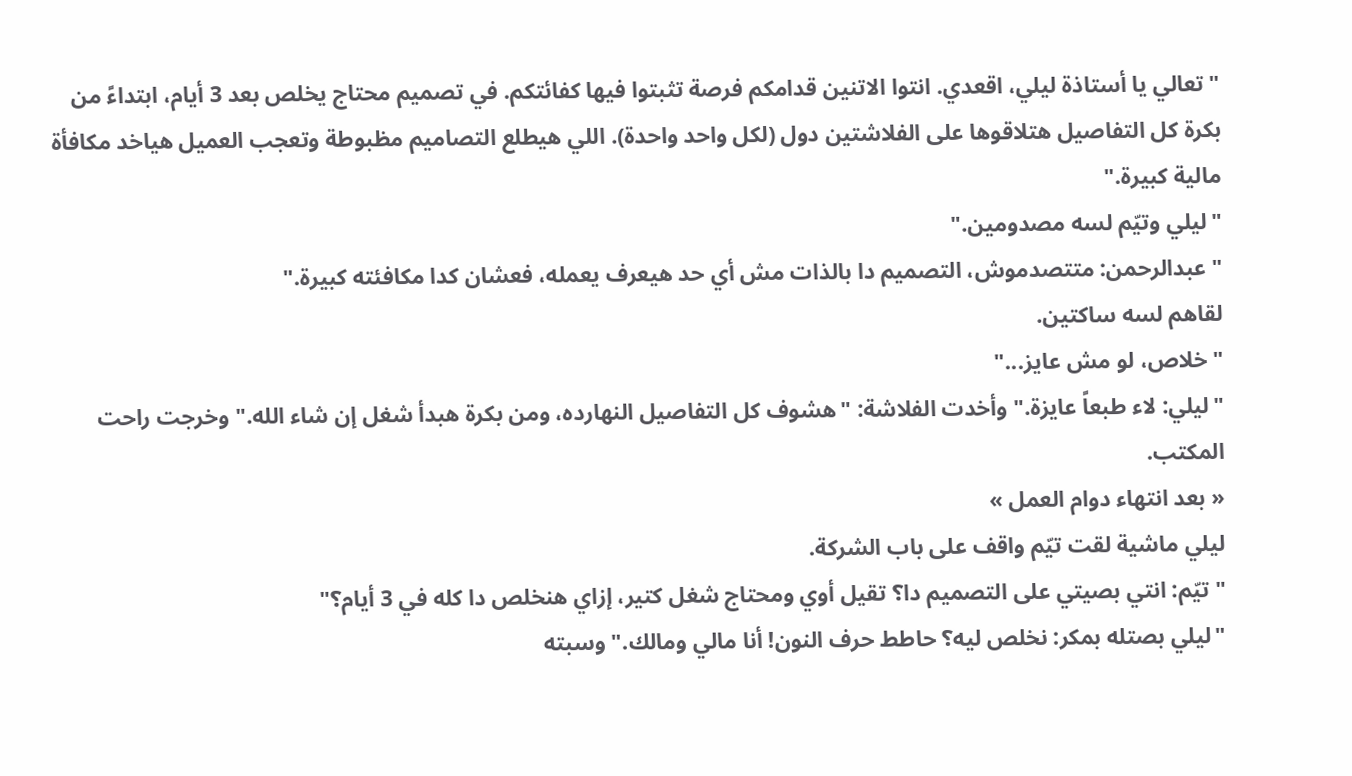"تعالي يا أستاذة ليلي، اقعدي. انتوا الاتنين قدامكم فرصة تثبتوا فيها كفائتكم. في تصميم محتاج يخلص بعد 3 أيام، ابتداءً من بكرة كل التفاصيل هتلاقوها على الفلاشتين دول (لكل واحد واحدة). اللي هيطلع التصاميم مظبوطة وتعجب العميل هياخد مكافأة مالية كبيرة."
"ليلي وتيّم لسه مصدومين."
"عبدالرحمن: متتصدموش، التصميم دا بالذات مش أي حد هيعرف يعمله، فعشان كدا مكافئته كبيرة."
لقاهم لسه ساكتين.
"خلاص، لو مش عايز..."
"ليلي: لاء طبعاً عايزة." وأخدت الفلاشة: "هشوف كل التفاصيل النهارده، ومن بكرة هبدأ شغل إن شاء الله." وخرجت راحت المكتب.
« بعد انتهاء دوام العمل »
ليلي ماشية لقت تيّم واقف على باب الشركة.
"تيّم: انتي بصيتي على التصميم دا؟ تقيل أوي ومحتاج شغل كتير، إزاي هنخلص دا كله في 3 أيام؟"
"ليلي بصتله بمكر: نخلص ليه؟ حاطط حرف النون! أنا مالي ومالك." وسبته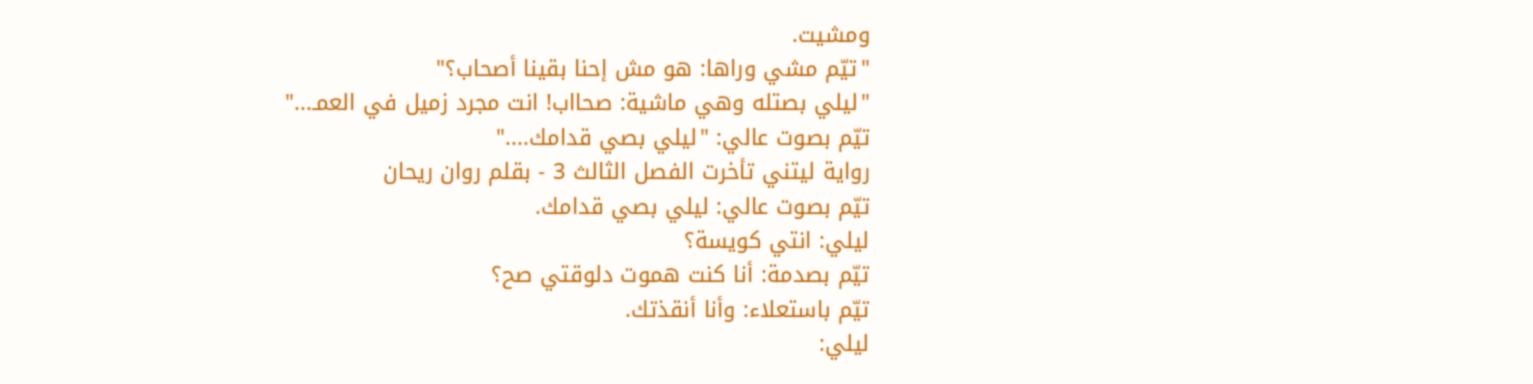ومشيت.
"تيّم مشي وراها: هو مش إحنا بقينا أصحاب؟"
"ليلي بصتله وهي ماشية: صحااب! انت مجرد زميل في العمـ..."
تيّم بصوت عالي: "ليلي بصي قدامك...."
رواية ليتني تأخرت الفصل الثالث 3 - بقلم روان ريحان
تيّم بصوت عالي: ليلي بصي قدامك.
ليلي: انتي كويسة؟
تيّم بصدمة: أنا كنت هموت دلوقتي صح؟
تيّم باستعلاء: وأنا أنقذتك.
ليلي: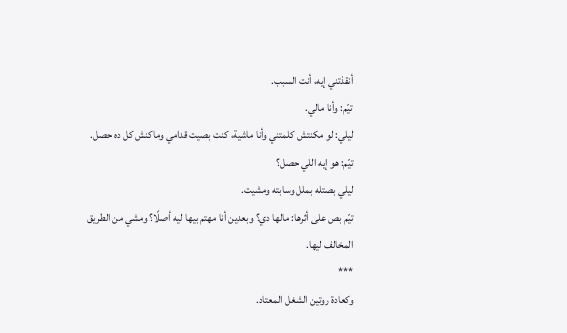أنقذتني إيه، أنت السبب.
تيّم: وأنا مالي.
ليلي: لو مكنتش كلمتني وأنا ماشية، كنت بصيت قدامي وماكنش كل ده حصل.
تيّم: هو إيه اللي حصل؟
ليلي بصتله بملل وسابته ومشيت.
تيّم بص على أثرها: مالها دي؟ وبعدين أنا مهتم بيها ليه أصلًا؟ ومشي من الطريق المخالف ليها.
***
وكعادة روتين الشغل المعتاد.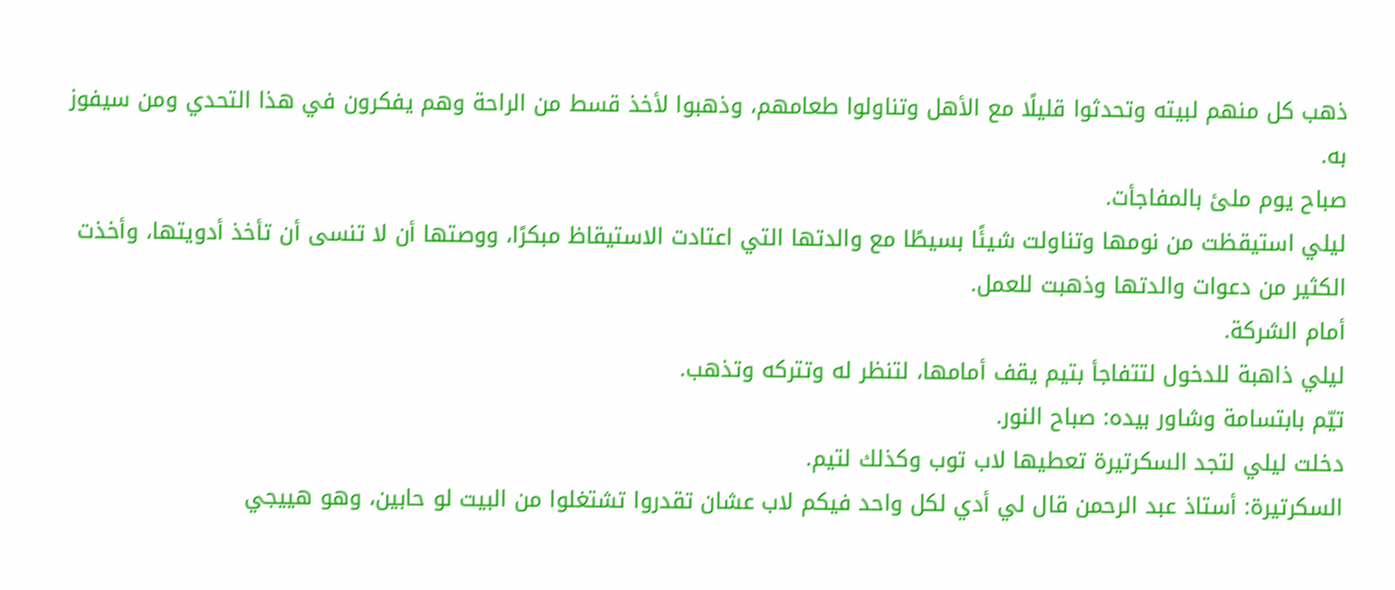ذهب كل منهم لبيته وتحدثوا قليلًا مع الأهل وتناولوا طعامهم، وذهبوا لأخذ قسط من الراحة وهم يفكرون في هذا التحدي ومن سيفوز به.
صباح يوم ملئ بالمفاجأت.
ليلي استيقظت من نومها وتناولت شيئًا بسيطًا مع والدتها التي اعتادت الاستيقاظ مبكرًا، ووصتها أن لا تنسى أن تأخذ أدويتها، وأخذت الكثير من دعوات والدتها وذهبت للعمل.
أمام الشركة.
ليلي ذاهبة للدخول لتتفاجأ بتيم يقف أمامها، لتنظر له وتتركه وتذهب.
تيّم بابتسامة وشاور بيده: صباح النور.
دخلت ليلي لتجد السكرتيرة تعطيها لاب توب وكذلك لتيم.
السكرتيرة: أستاذ عبد الرحمن قال لي أدي لكل واحد فيكم لاب عشان تقدروا تشتغلوا من البيت لو حابين، وهو هييجي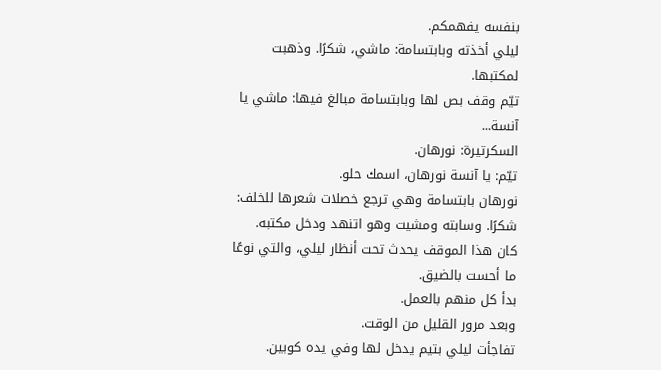بنفسه يفهمكم.
ليلي أخذته وبابتسامة: ماشي، شكرًا. وذهبت لمكتبها.
تيّم وقف بص لها وبابتسامة مبالغ فيها: ماشي يا آنسة...
السكرتيرة: نورهان.
تيّم: يا آنسة نورهان، اسمك حلو.
نورهان بابتسامة وهي ترجع خصلات شعرها للخلف: شكرًا. وسابته ومشيت وهو اتنهد ودخل مكتبه.
كان هذا الموقف يحدث تحت أنظار ليلي، والتي نوعًا ما أحست بالضيق.
بدأ كل منهم بالعمل.
وبعد مرور القليل من الوقت.
تفاجأت ليلي بتيم يدخل لها وفي يده كوبين.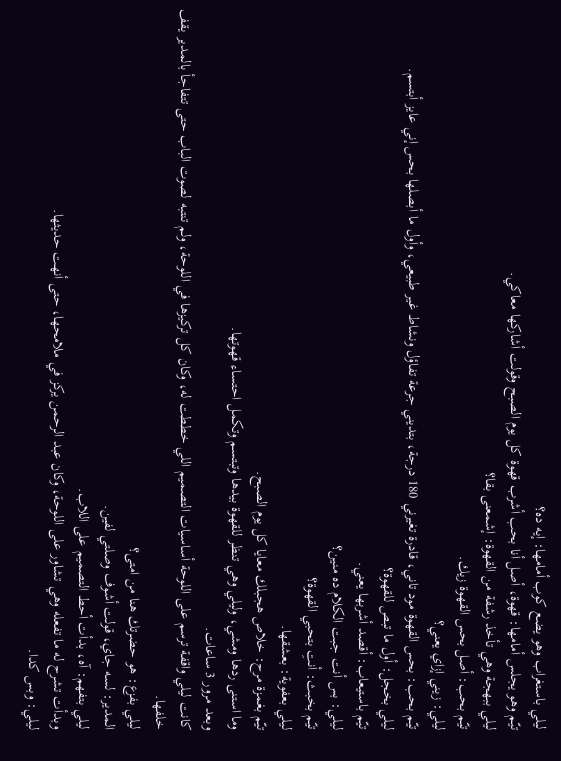ليلي باستغراب وهو يضع كوب أمامها: إيه ده؟
تيّم وهو يجلس أمامها: قهوة، أصل أنا بحب أشرب قهوة كل يوم الصبح وقولت أشاركها معاكي.
ليلي ببهجة وهي تأخذ رشفة من القهوة: إشمعنى بقا؟
تيّم بحب: أصل بحس القهوة زيك.
ليلي: زيني إزاي يعني؟
تيّم بحب: بحس القهوة مود تاني، قادرة تغيرني 180 درجة، بتديني جرعة تفاؤل ونشاط غير طبيعي، وأول ما أبصلها بحس إني عايز أبتسم.
ليلي بخجل: أول ما تبص للقهوة؟
تيّم باستيعاب: أقصد أشربها يعني.
ليلي: بس أنت جبت الكلام ده منين؟
تيّم بخبث: أنتِ بتحبي القهوة؟
ليلي بعفوية: بعشقها.
تيّم بغمزة مرح: خلاص هجبلك معايا كل يوم الصبح.
وما استنى ردها ومشي، وليلي وهي تنظر للقهوة بيدها وتبتسم وتكمل احتساء قهوتها.
وبعد مرور 3 ساعات.
كانت ليلي واقفة ترسم على اللوحة أساسيات التصميم اللي خططت له، وكان كل تركيزها في اللوحة، ولم تنتبه لصوت الباب حتى تتفاجأ بالمدير يقف خلفها.
ليلي بفزع: هو حضرتك هنا من امتى؟
المدير: لسه جاي، قولت أشوف وصلتي لفين.
ليلي بتفهم: آه، بدأت أحط التصميم على اللاب.
وبدأت تشرح له ما تفعله وهي تشاور على اللوحة، وكان عبد الرحمن يركز في ملامحها، حتى أنهت حديثها.
ليلي: وبس كدا.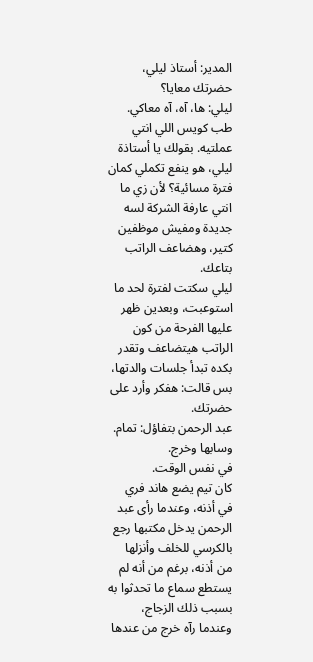المدير: أستاذ ليلي، حضرتك معايا؟
ليلي: ها، آه، آه معاكي. طب كويس اللي انتي عملتيه. بقولك يا أستاذة ليلي، هو ينفع تكملي كمان فترة مسائية؟ لأن زي ما انتي عارفة الشركة لسه جديدة ومفيش موظفين كتير، وهضاعف الراتب بتاعك.
ليلي سكتت لفترة لحد ما استوعبت، وبعدين ظهر عليها الفرحة من كون الراتب هيتضاعف وتقدر بكده تبدأ جلسات والدتها، بس قالت: هفكر وأرد على حضرتك.
عبد الرحمن بتفاؤل: تمام. وسابها وخرج.
في نفس الوقت.
كان تيم يضع هاند فري في أذنه، وعندما رأى عبد الرحمن يدخل مكتبها رجع بالكرسي للخلف وأنزلها من أذنه، برغم من أنه لم يستطع سماع ما تحدثوا به بسبب ذلك الزجاج، وعندما رآه خرج من عندها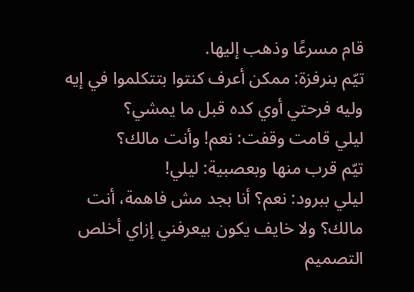قام مسرعًا وذهب إليها.
تيّم بنرفزة: ممكن أعرف كنتوا بتتكلموا في إيه وليه فرحتي أوي كده قبل ما يمشي؟
ليلي قامت وقفت: نعم! وأنت مالك؟
تيّم قرب منها وبعصبية: ليلي!
ليلي ببرود: نعم؟ أنا بجد مش فاهمة، أنت مالك؟ ولا خايف يكون بيعرفني إزاي أخلص التصميم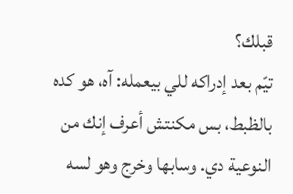قبلك؟
تيّم بعد إدراكه للي بيعمله: آه، هو كده بالظبط، بس مكنتش أعرف إنك من النوعية دي. وسابها وخرج وهو لسه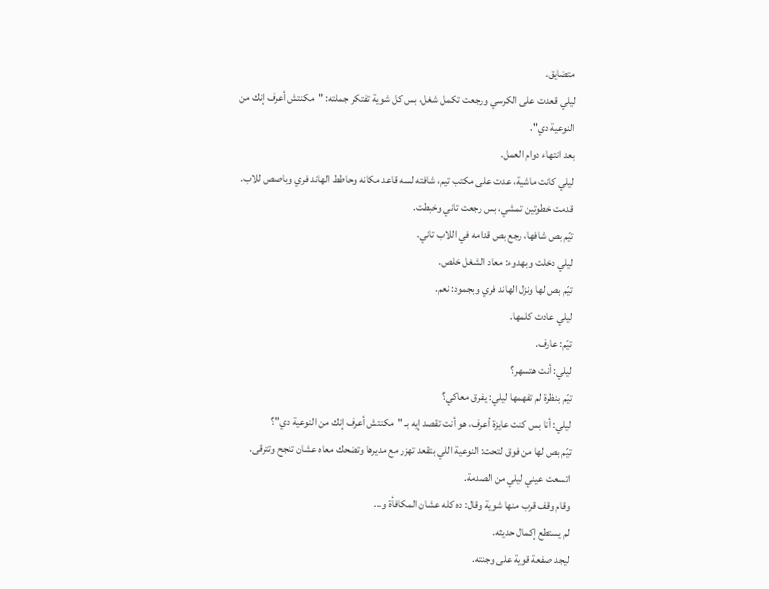متضايق.
ليلي قعدت على الكرسي ورجعت تكمل شغل، بس كل شوية تفتكر جملته: "مكنتش أعرف إنك من النوعية دي".
بعد انتهاء دوام العمل.
ليلي كانت ماشية، عدت على مكتب تيم، شافته لسه قاعد مكانه وحاطط الهاند فري وباصص للاب.
قدمت خطوتين تمشي، بس رجعت تاني وخبطت.
تيّم بص شافها، رجع بص قدامه في اللاب تاني.
ليلي دخلت وبهدوء: معاد الشغل خلص.
تيّم بص لها ونزل الهاند فري وبجمود: نعم.
ليلي عادت كلمها.
تيّم: عارف.
ليلي: أنت هتسهر؟
تيّم بنظرة لم تفهمها ليلي: يفرق معاكي؟
ليلي: أنا بس كنت عايزة أعرف، هو أنت تقصد إيه بـ "مكنتش أعرف إنك من النوعية دي"؟
تيّم بص لها من فوق لتحت: النوعية اللي بتقعد تهزر مع مديرها وتضحك معاه عشان تنجح وتترقى.
اتسعت عيني ليلي من الصدمة.
وقام وقف قرب منها شوية وقال: ده كله عشان المكافأة و...
لم يستطع إكمال حديثه.
ليجد صفعة قوية على وجنته.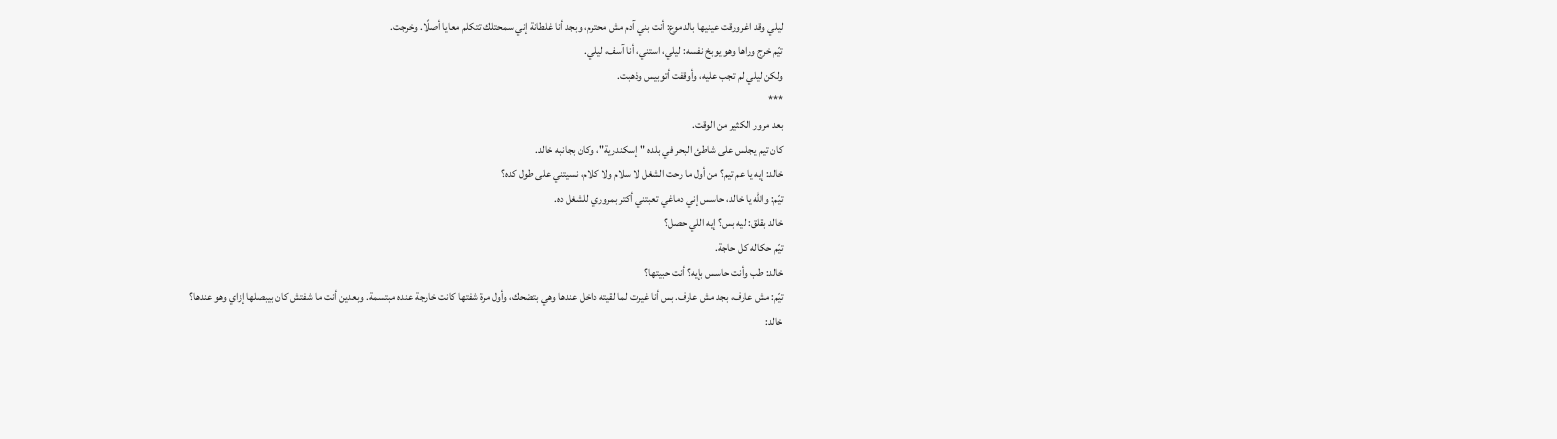ليلي وقد اغرورقت عينيها بالدموع: أنت بني آدم مش محترم، وبجد أنا غلطانة إني سمحتلك تتكلم معايا أصلًا. وخرجت.
تيّم خرج وراها وهو يوبخ نفسه: ليلي، استني، أنا آسف، ليلي.
ولكن ليلي لم تجب عليه، وأوقفت أتوبيس وذهبت.
***
بعد مرور الكثير من الوقت.
كان تيم يجلس على شاطئ البحر في بلده "إسكندرية"، وكان بجانبه خالد.
خالد: إيه يا عم تيم؟ من أول ما رحت الشغل لا سلام ولا كلام، نسيتني على طول كده؟
تيّم: والله يا خالد، حاسس إني دماغي تعبتني أكتر بمروري للشغل ده.
خالد بقلق: ليه بس؟ إيه اللي حصل؟
تيّم حكاله كل حاجة.
خالد: طب وأنت حاسس بإيه؟ أنت حبيتها؟
تيّم: مش عارف، بجد مش عارف. بس أنا غيرت لما لقيته داخل عندها وهي بتضحك، وأول مرة شفتها كانت خارجة عنده مبتسمة. وبعدين أنت ما شفتش كان بيبصلها إزاي وهو عندها؟
خالد: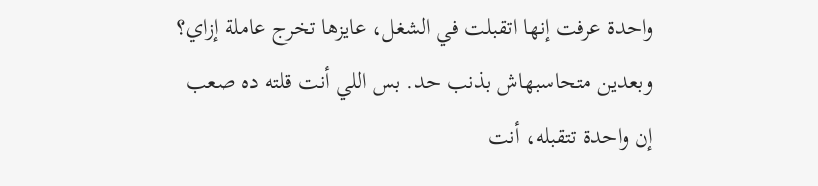واحدة عرفت إنها اتقبلت في الشغل، عايزها تخرج عاملة إزاي؟ وبعدين متحاسبهاش بذنب حد. بس اللي أنت قلته ده صعب إن واحدة تتقبله، أنت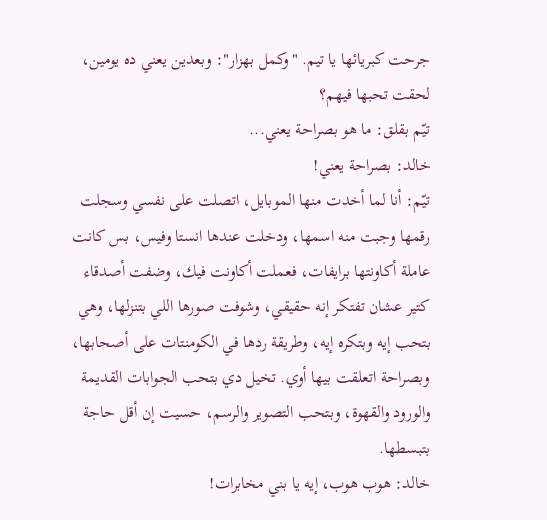جرحت كبريائها يا تيم. "وكمل بهزار": وبعدين يعني ده يومين، لحقت تحبها فيهم؟
تيّم بقلق: ما هو بصراحة يعني...
خالد: بصراحة يعني!
تيّم: أنا لما أخدت منها الموبايل، اتصلت على نفسي وسجلت رقمها وجبت منه اسمها، ودخلت عندها انستا وفيس، بس كانت عاملة أكاونتها برايفات، فعملت أكاونت فيك، وضفت أصدقاء كتير عشان تفتكر إنه حقيقي، وشوفت صورها اللي بتنزلها، وهي بتحب إيه وبتكره إيه، وطريقة ردها في الكومنتات على أصحابها، وبصراحة اتعلقت بيها أوي. تخيل دي بتحب الجوابات القديمة والورود والقهوة، وبتحب التصوير والرسم، حسيت إن أقل حاجة بتبسطها.
خالد: هوب هوب، إيه يا بني مخابرات!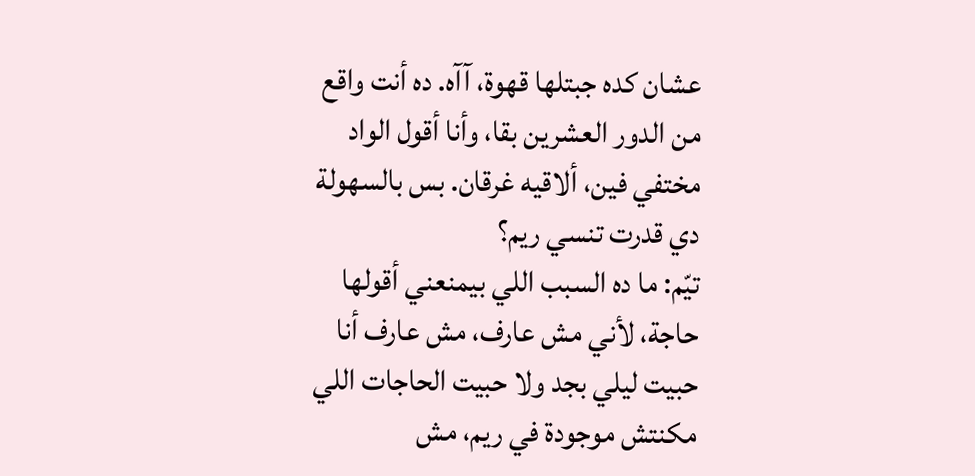عشان كده جبتلها قهوة، آآه. ده أنت واقع من الدور العشرين بقا، وأنا أقول الواد مختفي فين، ألاقيه غرقان. بس بالسهولة دي قدرت تنسي ريم؟
تيّم: ما ده السبب اللي بيمنعني أقولها حاجة، لأني مش عارف، مش عارف أنا حبيت ليلي بجد ولا حبيت الحاجات اللي مكنتش موجودة في ريم، مش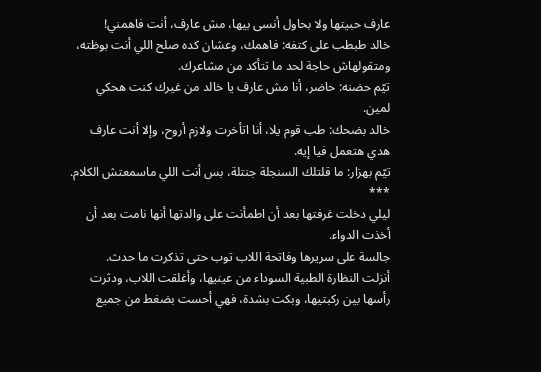عارف حبيتها ولا بحاول أنسى بيها، مش عارف، أنت فاهمني!
خالد طبطب على كتفه: فاهمك، وعشان كده صلح اللي أنت بوظته، ومتقولهاش حاجة لحد ما تتأكد من مشاعرك.
تيّم حضنه: حاضر، أنا مش عارف يا خالد من غيرك كنت هحكي لمين.
خالد بضحك: طب قوم يلا، أنا اتأخرت ولازم أروح، وإلا أنت عارف هدي هتعمل فيا إيه.
تيّم بهزار: ما قلتلك السنجلة جنتلة، بس أنت اللي ماسمعتش الكلام.
***
ليلي دخلت غرفتها بعد أن اطمأنت على والدتها أنها نامت بعد أن أخذت الدواء.
جالسة على سريرها وفاتحة اللاب توب حتى تذكرت ما حدث.
أنزلت النظارة الطبية السوداء من عينيها، وأغلقت اللاب، ودثرت رأسها بين ركبتيها، وبكت بشدة، فهي أحست بضغط من جميع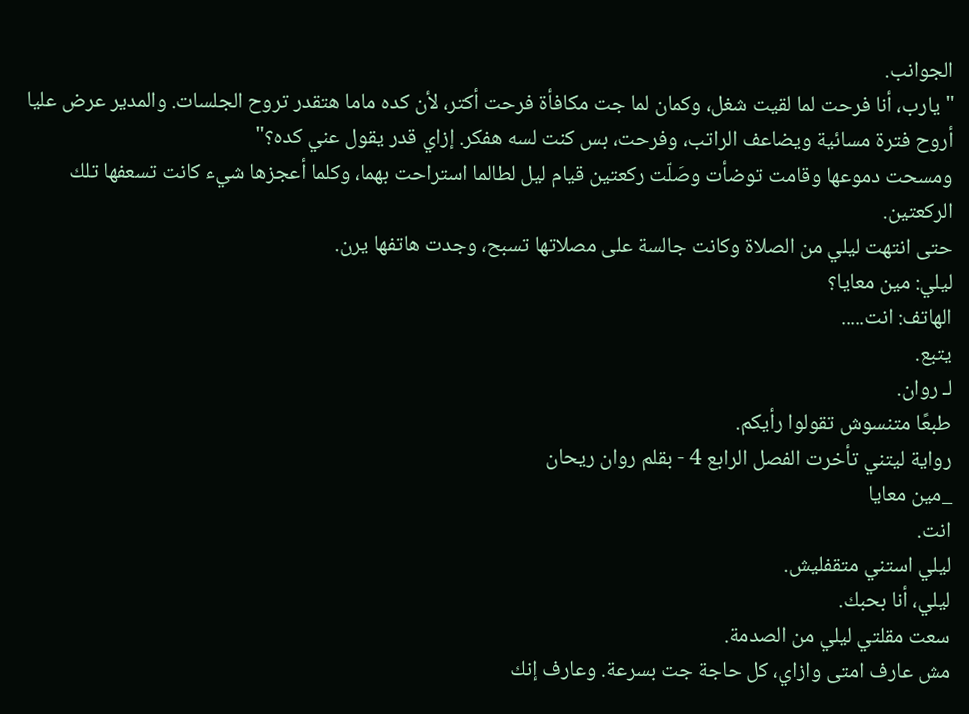الجوانب.
"يارب، أنا فرحت لما لقيت شغل، وكمان لما جت مكافأة فرحت أكتر، لأن كده ماما هتقدر تروح الجلسات. والمدير عرض عليا أروح فترة مسائية ويضاعف الراتب، وفرحت، بس كنت لسه هفكر. إزاي قدر يقول عني كده؟"
ومسحت دموعها وقامت توضأت وصَلّت ركعتين قيام ليل لطالما استراحت بهما، وكلما أعجزها شيء كانت تسعفها تلك الركعتين.
حتى انتهت ليلي من الصلاة وكانت جالسة على مصلاتها تسبح، وجدت هاتفها يرن.
ليلي: مين معايا؟
الهاتف: انت.....
يتبع.
لـ روان.
طبعًا متنسوش تقولوا رأيكم.
رواية ليتني تأخرت الفصل الرابع 4 - بقلم روان ريحان
_مين معايا
انت.
ليلي استني متقفليش.
ليلي، أنا بحبك.
سعت مقلتي ليلي من الصدمة.
مش عارف امتى وازاي، كل حاجة جت بسرعة. وعارف إنك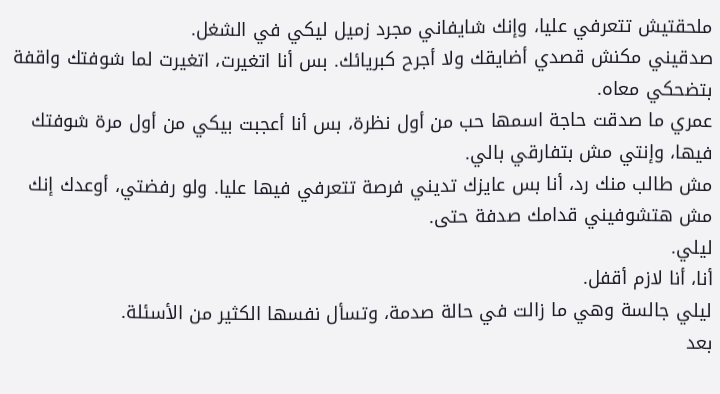ملحقتيش تتعرفي عليا، وإنك شايفاني مجرد زميل ليكي في الشغل.
صدقيني مكنش قصدي أضايقك ولا أجرح كبريائك. بس أنا اتغيرت، اتغيرت لما شوفتك واقفة بتضحكي معاه.
عمري ما صدقت حاجة اسمها حب من أول نظرة، بس أنا أعجبت بيكي من أول مرة شوفتك فيها، وإنتي مش بتفارقي بالي.
مش طالب منك رد، أنا بس عايزك تديني فرصة تتعرفي فيها عليا. ولو رفضتي، أوعدك إنك مش هتشوفيني قدامك صدفة حتى.
ليلي.
أنا، أنا لازم أقفل.
ليلي جالسة وهي ما زالت في حالة صدمة، وتسأل نفسها الكثير من الأسئلة.
بعد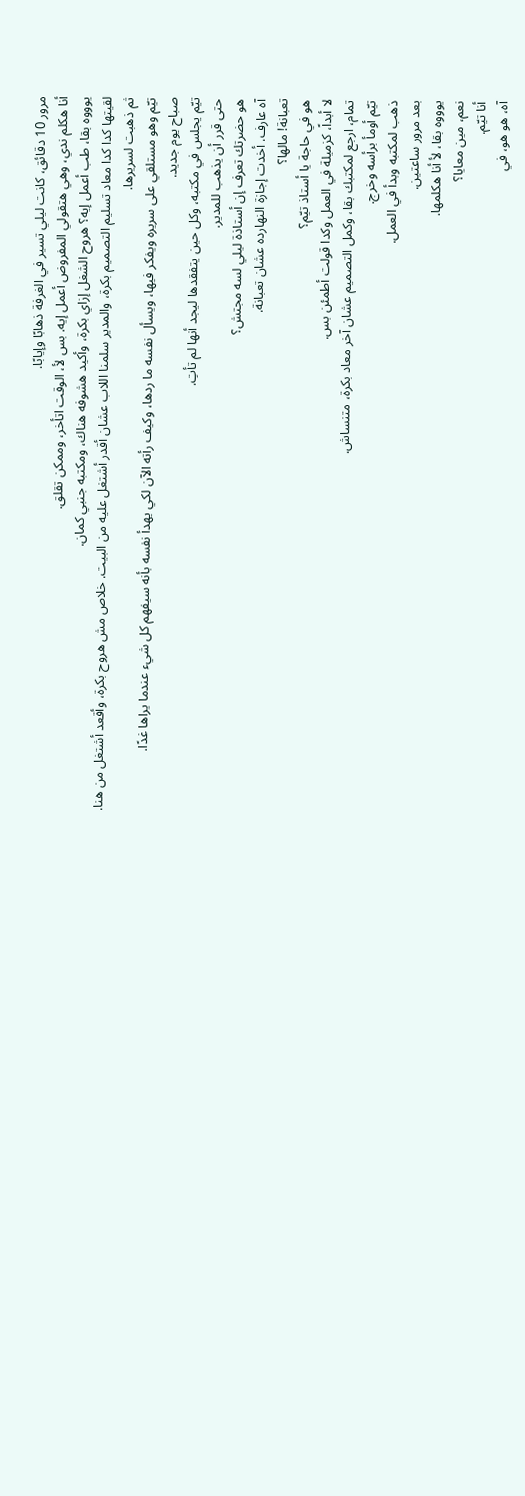مرور 10 دقائق، كانت ليلي تسير في الغرفة ذهابًا وإيابًا.
أنا هكلم ندي، وهي هتقولي المفروض أعمل إيه. بس لأ، الوقت اتأخر، وممكن تقلق.
يوووه بقا، طب أعمل إيه؟ هروح الشغل إزاي بكرة، وأكيد هشوفه هناك، ومكتبه جنبي كمان.
لقيتها كدا كدا معاد تسليم التصميم بكرة، والمدير سلمنا اللاب عشان أقدر أشتغل عليه من البيت. خلاص مش هروح بكرة، وأقعد أشتغل من هنا.
ثم ذهبت لسريرها.
تيّم وهو مستلقي على سريره ويفكر فيها، ويسأل نفسه ما ردها، وكيف رأته الآن لكي يهدأ نفسه بأنه سيفهم كل شيء عندما يراها غدًا.
صباح يوم جديد.
تيّم يجلس في مكتبه، وكل حين يتفقدها ليجد أنها لم تأتِ.
حتى قرر أن يذهب للمدير.
هو حضرتك تعرف إن أستاذة ليلي لسه مجتش؟
آه عارف. أخدت إجازة النهارده عشان تعبانة.
تعبانة! مالها؟
هو في حاجة يا أستاذ تيّم؟
لا أبداً، كزميلة في العمل وكدا قولت أطمئن بس.
تمام، ارجع لمكتبك بقا، وكمل التصميم عشان آخر معاد بكرة، متنساش.
تيّم أومأ برأسه وخرج.
ذهب لمكتبه وبدأ في العمل.
بعد مرور ساعتين.
يوووه بقا، لأ أنا هكلمها.
نعم، مين معايا؟
أنا تيّم.
آه، هو هو، في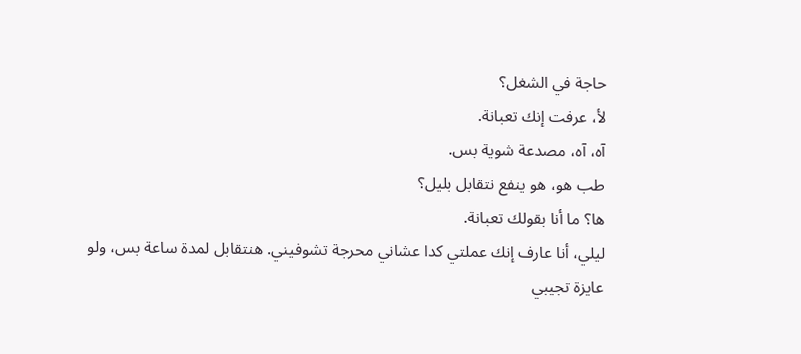حاجة في الشغل؟
لأ، عرفت إنك تعبانة.
آه، آه، مصدعة شوية بس.
طب هو، هو ينفع نتقابل بليل؟
ها؟ ما أنا بقولك تعبانة.
ليلي، أنا عارف إنك عملتي كدا عشاني محرجة تشوفيني. هنتقابل لمدة ساعة بس، ولو عايزة تجيبي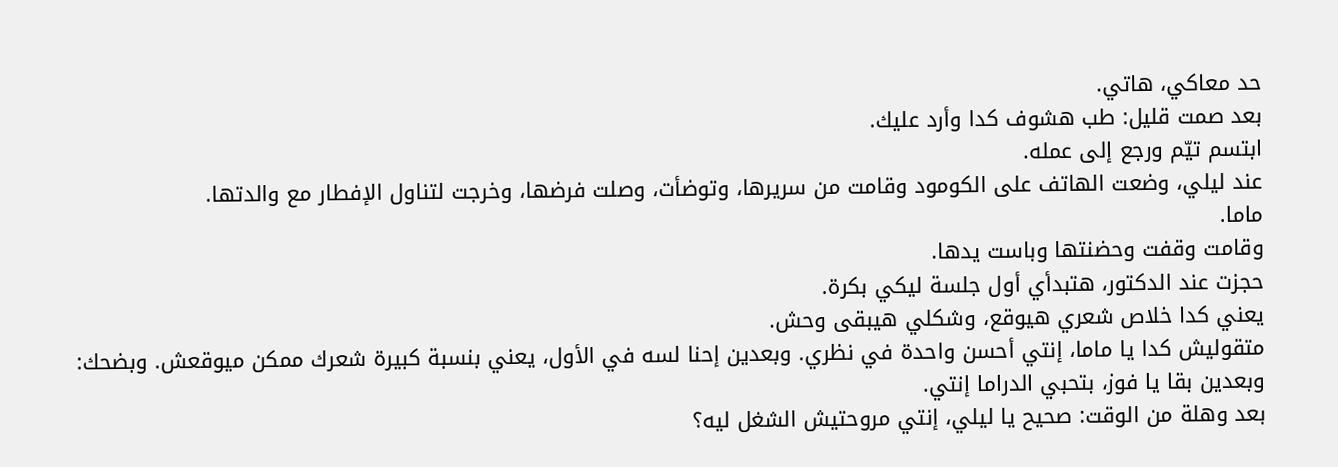حد معاكي، هاتي.
بعد صمت قليل: طب هشوف كدا وأرد عليك.
ابتسم تيّم ورجع إلى عمله.
عند ليلي، وضعت الهاتف على الكومود وقامت من سريرها، وتوضأت، وصلت فرضها، وخرجت لتناول الإفطار مع والدتها.
ماما.
وقامت وقفت وحضنتها وباست يدها.
حجزت عند الدكتور، هتبدأي أول جلسة ليكي بكرة.
يعني كدا خلاص شعري هيوقع، وشكلي هيبقى وحش.
متقوليش كدا يا ماما، إنتي أحسن واحدة في نظري. وبعدين إحنا لسه في الأول، يعني بنسبة كبيرة شعرك ممكن ميوقعش. وبضحك: وبعدين بقا يا فوز، بتحبي الدراما إنتي.
بعد وهلة من الوقت: صحيح يا ليلي، إنتي مروحتيش الشغل ليه؟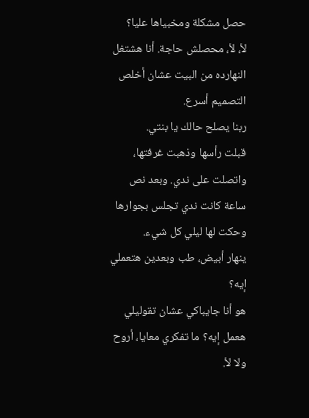حصل مشكلة ومخبياها عليا؟
لأ، لأ، محصلش حاجة. أنا هشتغل النهارده من البيت عشان أخلص التصميم أسرع.
ربنا يصلح حالك يا بنتي.
قبلت رأسها وذهبت غرفتها، واتصلت على ندي. وبعد نص ساعة كانت ندي تجلس بجوارها وحكت لها ليلي كل شيء.
ينهار أبيض، طب وبعدين هتعملي إيه؟
هو أنا جايباكي عشان تقوليلي هعمل إيه؟ ما تفكري معايا، أروح ولا لأ.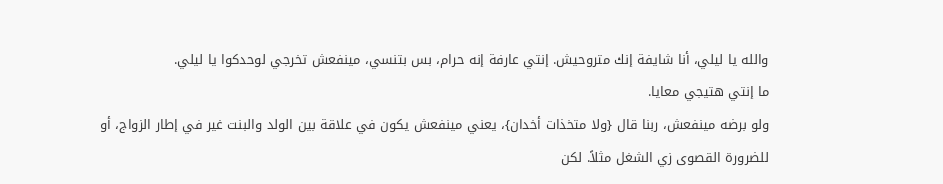والله يا ليلي، أنا شايفة إنك متروحيش. إنتي عارفة إنه حرام، بس بتنسي، مينفعش تخرجي لوحدكوا يا ليلي.
ما إنتي هتيجي معايا.
ولو برضه مينفعش، ربنا قال {ولا متخذات أخدان}، يعني مينفعش يكون في علاقة بين الولد والبنت غير في إطار الزواج، أو للضرورة القصوى زي الشغل مثلاً. لكن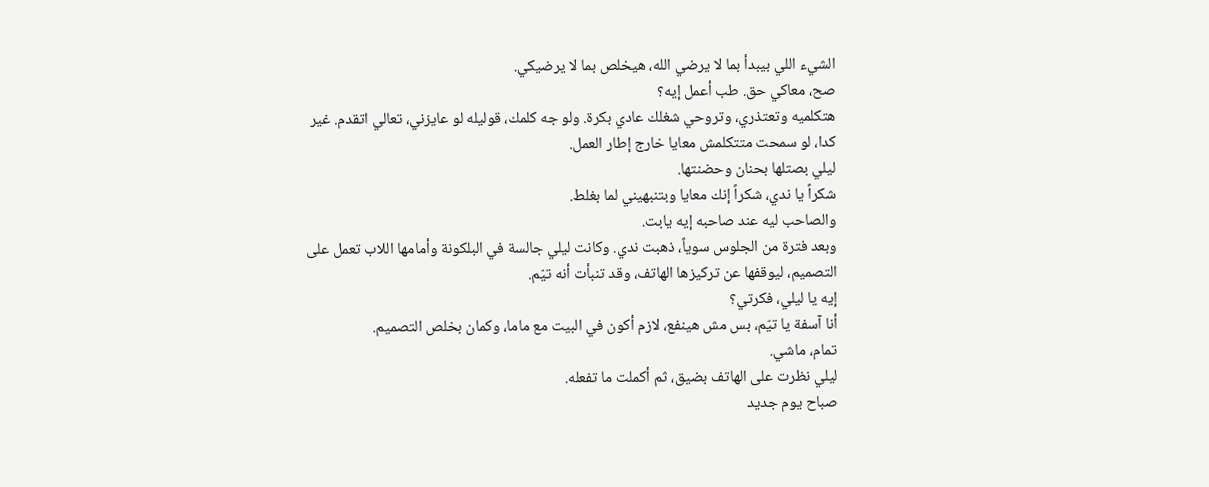الشيء اللي بيبدأ بما لا يرضي الله، هيخلص بما لا يرضيكي.
صح، معاكي حق. طب أعمل إيه؟
هتكلميه وتعتذري، وتروحي شغلك عادي بكرة. ولو جه كلمك، قوليله لو عايزني، تعالي اتقدم. غير كدا، لو سمحت متتكلمش معايا خارج إطار العمل.
ليلي بصتلها بحنان وحضنتها.
شكراً يا ندي، شكراً إنك معايا وبتنبهيني لما بغلط.
والصاحب ليه عند صاحبه إيه يابت.
وبعد فترة من الجلوس سوياً، ذهبت ندي. وكانت ليلي جالسة في البلكونة وأمامها اللاب تعمل على التصميم، ليوقفها عن تركيزها الهاتف، وقد تنبأت أنه تيّم.
إيه يا ليلي، فكرتي؟
أنا آسفة يا تيّم، بس مش هينفع، لازم أكون في البيت مع ماما، وكمان بخلص التصميم.
تمام، ماشي.
ليلي نظرت على الهاتف بضيق، ثم أكملت ما تفعله.
صباح يوم جديد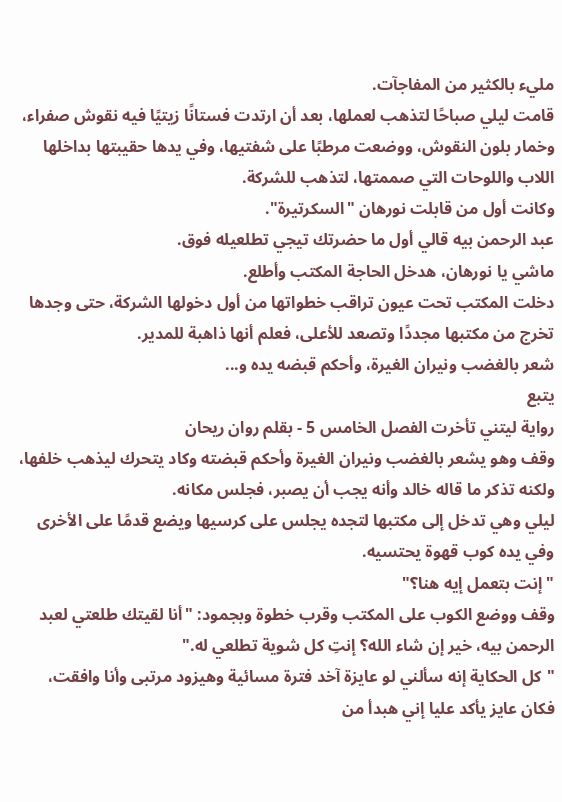مليء بالكثير من المفاجآت.
قامت ليلي صباحًا لتذهب لعملها، بعد أن ارتدت فستانًا زيتيًا فيه نقوش صفراء، وخمار بلون النقوش، ووضعت مرطبًا على شفتيها، وفي يدها حقيبتها بداخلها اللاب واللوحات التي صممتها، لتذهب للشركة.
وكانت أول من قابلت نورهان "السكرتيرة".
عبد الرحمن بيه قالي أول ما حضرتك تيجي تطلعيله فوق.
ماشي يا نورهان، هدخل الحاجة المكتب وأطلع.
دخلت المكتب تحت عيون تراقب خطواتها من أول دخولها الشركة، حتى وجدها تخرج من مكتبها مجددًا وتصعد للأعلى، فعلم أنها ذاهبة للمدير.
شعر بالغضب ونيران الغيرة، وأحكم قبضه يده و...
يتبع
رواية ليتني تأخرت الفصل الخامس 5 - بقلم روان ريحان
وقف وهو يشعر بالغضب ونيران الغيرة وأحكم قبضته وكاد يتحرك ليذهب خلفها، ولكنه تذكر ما قاله خالد وأنه يجب أن يصبر، فجلس مكانه.
ليلي وهي تدخل إلى مكتبها لتجده يجلس على كرسيها ويضع قدمًا على الأخرى وفي يده كوب قهوة يحتسيه.
"إنت بتعمل إيه هنا؟"
وقف ووضع الكوب على المكتب وقرب خطوة وبجمود: "أنا لقيتك طلعتي لعبد الرحمن بيه، خير إن شاء الله؟ إنتِ كل شوية تطلعي له."
"كل الحكاية إنه سألني لو عايزة آخد فترة مسائية وهيزود مرتبى وأنا وافقت، فكان عايز يأكد عليا إني هبدأ من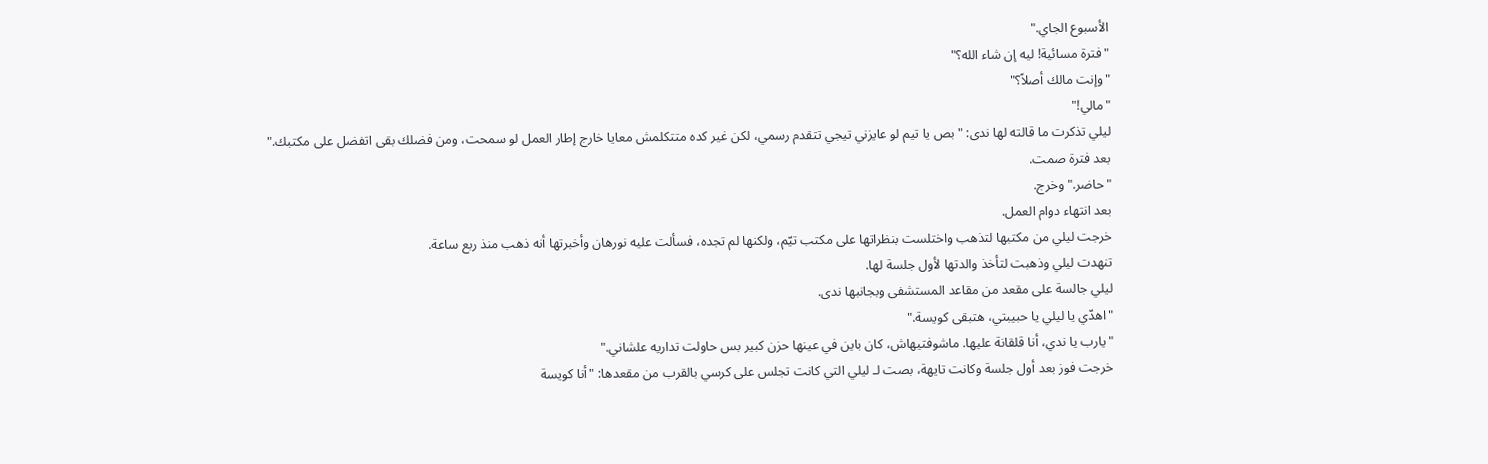الأسبوع الجاي."
"فترة مسائية! ليه إن شاء الله؟"
"وإنت مالك أصلاً؟"
"مالي!"
ليلي تذكرت ما قالته لها ندى: "بص يا تيم لو عايزني تيجي تتقدم رسمي، لكن غير كده متتكلمش معايا خارج إطار العمل لو سمحت، ومن فضلك بقى اتفضل على مكتبك."
بعد فترة صمت.
"حاضر." وخرج.
بعد انتهاء دوام العمل.
خرجت ليلي من مكتبها لتذهب واختلست بنظراتها على مكتب تيّم، ولكنها لم تجده، فسألت عليه نورهان وأخبرتها أنه ذهب منذ ربع ساعة.
تنهدت ليلي وذهبت لتأخذ والدتها لأول جلسة لها.
ليلي جالسة على مقعد من مقاعد المستشفى وبجانبها ندى.
"اهدّي يا ليلي يا حبيبتي، هتبقى كويسة."
"يارب يا ندي، أنا قلقانة عليها. ماشوفتيهاش، كان باين في عينها حزن كبير بس حاولت تداريه علشاني."
خرجت فوز بعد أول جلسة وكانت تايهة، بصت لـ ليلي التي كانت تجلس على كرسي بالقرب من مقعدها: "أنا كويسة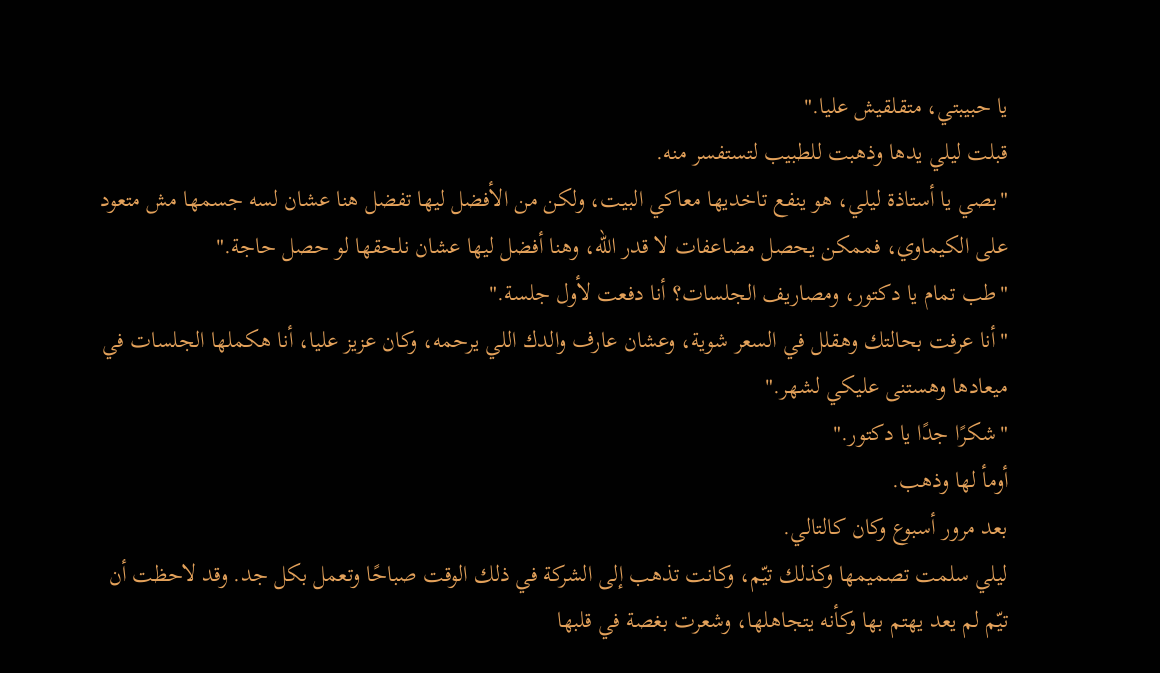يا حبيبتي، متقلقيش عليا."
قبلت ليلي يدها وذهبت للطبيب لتستفسر منه.
"بصي يا أستاذة ليلي، هو ينفع تاخديها معاكي البيت، ولكن من الأفضل ليها تفضل هنا عشان لسه جسمها مش متعود على الكيماوي، فممكن يحصل مضاعفات لا قدر الله، وهنا أفضل ليها عشان نلحقها لو حصل حاجة."
"طب تمام يا دكتور، ومصاريف الجلسات؟ أنا دفعت لأول جلسة."
"أنا عرفت بحالتك وهقلل في السعر شوية، وعشان عارف والدك اللي يرحمه، وكان عزيز عليا، أنا هكملها الجلسات في ميعادها وهستنى عليكي لشهر."
"شكرًا جدًا يا دكتور."
أومأ لها وذهب.
بعد مرور أسبوع وكان كالتالي.
ليلي سلمت تصميمها وكذلك تيّم، وكانت تذهب إلى الشركة في ذلك الوقت صباحًا وتعمل بكل جد. وقد لاحظت أن تيّم لم يعد يهتم بها وكأنه يتجاهلها، وشعرت بغصة في قلبها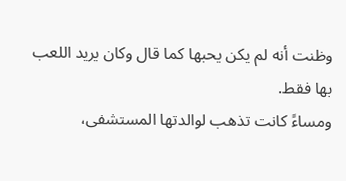وظنت أنه لم يكن يحبها كما قال وكان يريد اللعب بها فقط.
ومساءً كانت تذهب لوالدتها المستشفى،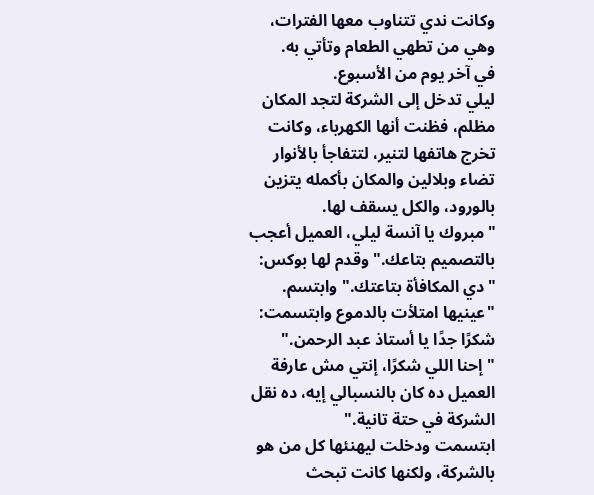وكانت ندي تتناوب معها الفترات، وهي من تطهي الطعام وتأتي به.
في آخر يوم من الأسبوع.
ليلي تدخل إلى الشركة لتجد المكان مظلم، فظنت أنها الكهرباء، وكانت تخرج هاتفها لتنير، لتتفاجأ بالأنوار تضاء وبلالين والمكان بأكمله يتزين بالورود، والكل يسقف لها.
"مبروك يا آنسة ليلي، العميل أعجب بالتصميم بتاعك." وقدم لها بوكس: "دي المكافأة بتاعتك." وابتسم.
"عينيها امتلأت بالدموع وابتسمت: شكرًا جدًا يا أستاذ عبد الرحمن."
"إحنا اللي شكرًا، إنتي مش عارفة العميل ده كان بالنسبالي إيه، ده نقل الشركة في حتة تانية."
ابتسمت ودخلت ليهنئها كل من هو بالشركة، ولكنها كانت تبحث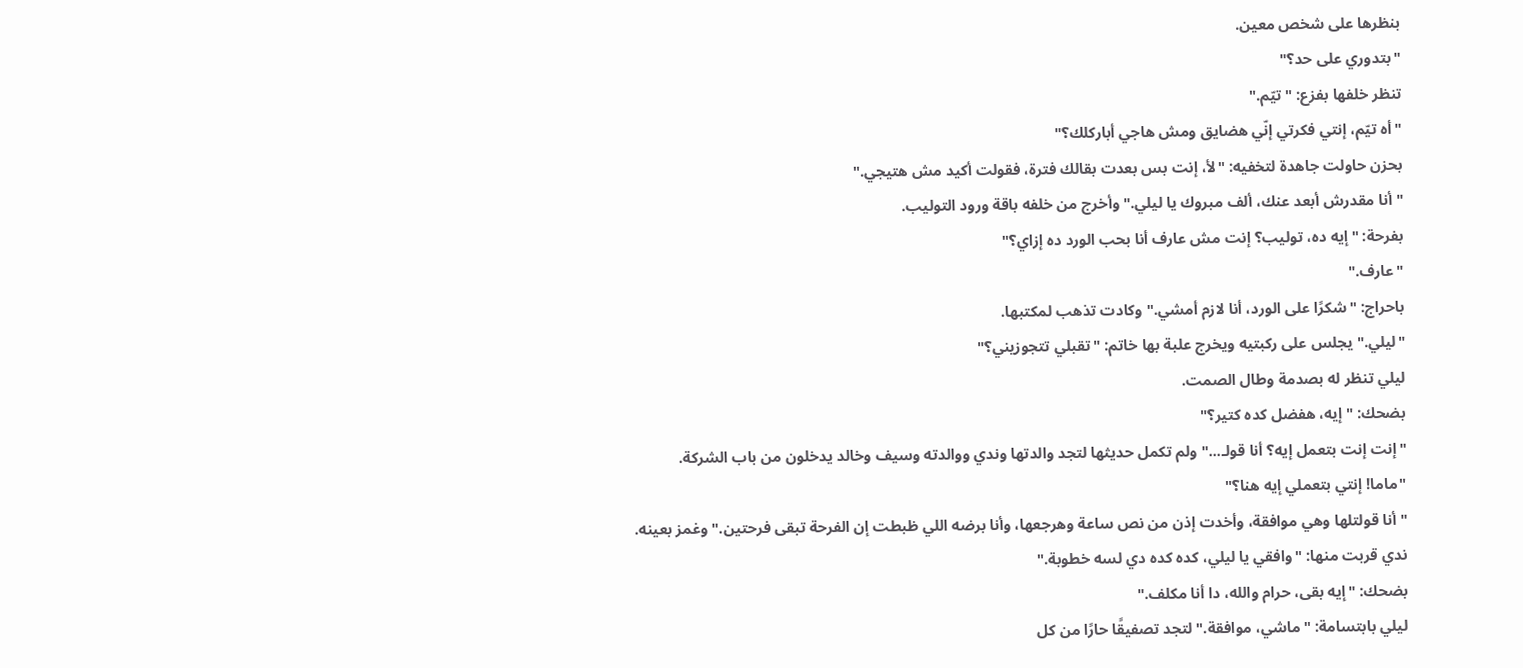بنظرها على شخص معين.
"بتدوري على حد؟"
تنظر خلفها بفزع: "تيّم."
"أه تيّم، إنتي فكرتي إنّي هضايق ومش هاجي أباركلك؟"
بحزن حاولت جاهدة لتخفيه: "لأ، إنت بس بعدت بقالك فترة، فقولت أكيد مش هتيجي."
"أنا مقدرش أبعد عنك، ألف مبروك يا ليلي." وأخرج من خلفه باقة ورود التوليب.
بفرحة: "إيه ده، توليب؟ إنت مش عارف أنا بحب الورد ده إزاي؟"
"عارف."
باحراج: "شكرًا على الورد، أنا لازم أمشي." وكادت تذهب لمكتبها.
"ليلي." يجلس على ركبتيه ويخرج علبة بها خاتم: "تقبلي تتجوزيني؟"
ليلي تنظر له بصدمة وطال الصمت.
بضحك: "إيه، هفضل كده كتير؟"
"إنت إنت بتعمل إيه؟ أنا قولـ..." ولم تكمل حديثها لتجد والدتها وندي ووالدته وسيف وخالد يدخلون من باب الشركة.
"ماما! إنتي بتعملي إيه هنا؟"
"أنا قولتلها وهي موافقة، وأخدت إذن من نص ساعة وهرجعها، وأنا برضه اللي ظبطت إن الفرحة تبقى فرحتين." وغمز بعينه.
ندي قربت منها: "وافقي يا ليلي، كده كده دي لسه خطوبة."
بضحك: "إيه بقى، حرام والله، دا أنا مكلف."
ليلي بابتسامة: "ماشي، موافقة." لتجد تصفيقًا حارًا من كل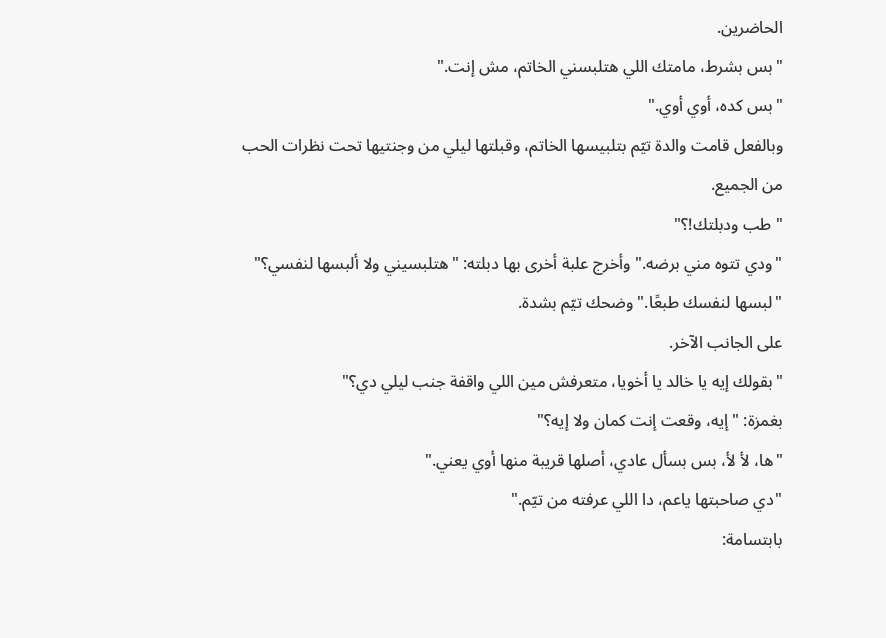الحاضرين.
"بس بشرط، مامتك اللي هتلبسني الخاتم، مش إنت."
"بس كده، أوي أوي."
وبالفعل قامت والدة تيّم بتلبيسها الخاتم، وقبلتها ليلي من وجنتيها تحت نظرات الحب من الجميع.
"طب ودبلتك!؟"
"ودي تتوه مني برضه." وأخرج علبة أخرى بها دبلته: "هتلبسيني ولا ألبسها لنفسي؟"
"لبسها لنفسك طبعًا." وضحك تيّم بشدة.
على الجانب الآخر.
"بقولك إيه يا خالد يا أخويا، متعرفش مين اللي واقفة جنب ليلي دي؟"
بغمزة: "إيه، وقعت إنت كمان ولا إيه؟"
"ها، لأ لأ، بس بسأل عادي، أصلها قريبة منها أوي يعني."
"دي صاحبتها ياعم، دا اللي عرفته من تيّم."
بابتسامة: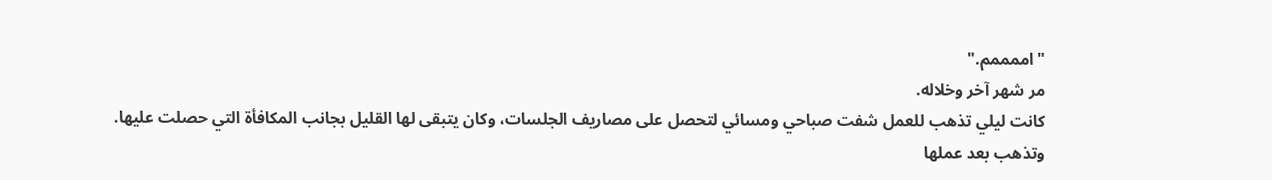"اممممم."
مر شهر آخر وخلاله.
كانت ليلي تذهب للعمل شفت صباحي ومسائي لتحصل على مصاريف الجلسات، وكان يتبقى لها القليل بجانب المكافأة التي حصلت عليها.
وتذهب بعد عملها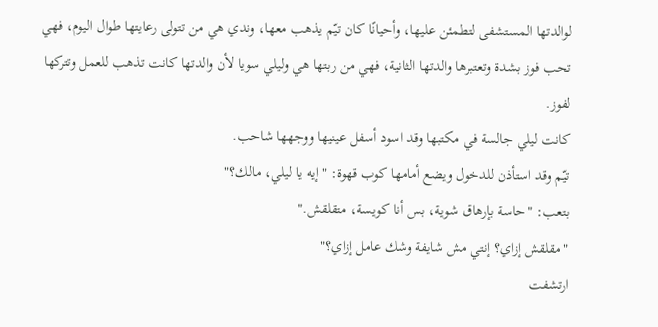لوالدتها المستشفى لتطمئن عليها، وأحيانًا كان تيّم يذهب معها، وندي هي من تتولى رعايتها طوال اليوم، فهي تحب فوز بشدة وتعتبرها والدتها الثانية، فهي من ربتها هي وليلي سويا لأن والدتها كانت تذهب للعمل وتتركها لفوز.
كانت ليلي جالسة في مكتبها وقد اسود أسفل عينيها ووجهها شاحب.
تيّم وقد استأذن للدخول ويضع أمامها كوب قهوة: "إيه يا ليلي، مالك؟"
بتعب: "حاسة بإرهاق شوية، بس أنا كويسة، متقلقش."
"مقلقش إزاي؟ إنتي مش شايفة وشك عامل إزاي؟"
ارتشفت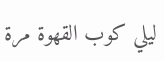ليلي كوب القهوة مرة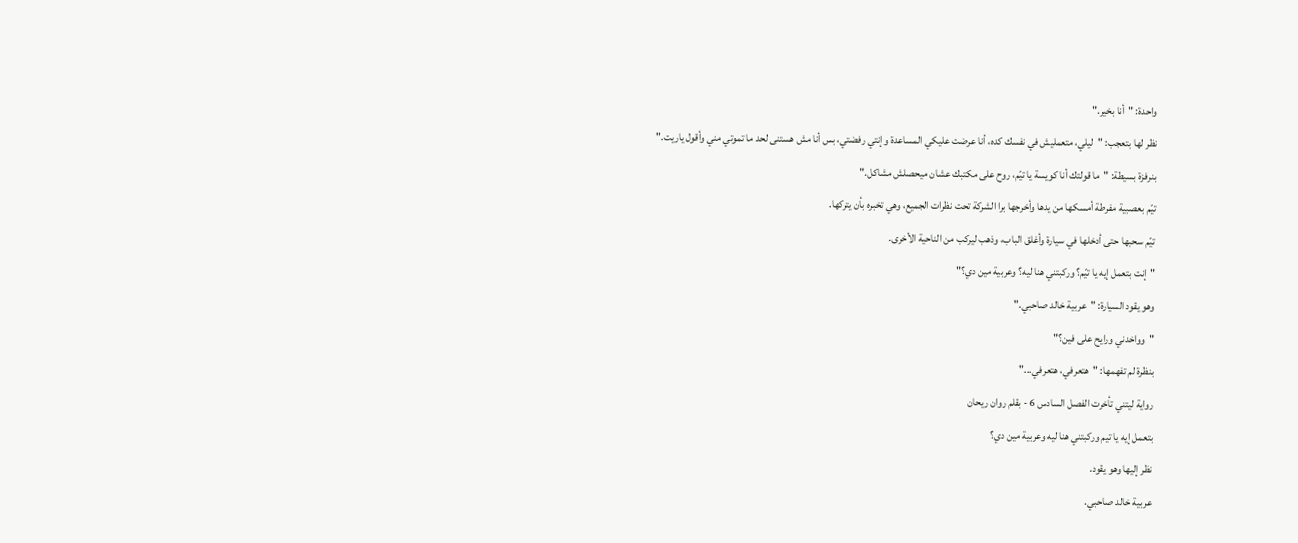واحدة: "أنا بخير."
نظر لها بتعجب: "ليلي، متعمليش في نفسك كده، أنا عرضت عليكي المساعدة وإنتي رفضتي، بس أنا مش هستنى لحد ما تموتي مني وأقول ياريت."
بنرفزة بسيطة: "ما قولتك أنا كويسة يا تيّم، روح على مكتبك عشان ميحصلش مشاكل."
تيّم بعصبية مفرطة أمسكها من يدها وأخرجها برا الشركة تحت نظرات الجميع، وهي تخبره بأن يتركها.
تيّم سحبها حتى أدخلها في سيارة وأغلق الباب، وذهب ليركب من الناحية الأخرى.
"إنت بتعمل إيه يا تيّم؟ وركبتني هنا ليه؟ وعربية مين دي؟"
وهو يقود السيارة: "عربية خالد صاحبي."
"وواخدني ورايح على فين؟"
بنظرة لم تفهمها: "هتعرفي، هتعرفي..."
رواية ليتني تأخرت الفصل السادس 6 - بقلم روان ريحان
بتعمل إيه يا تيم وركبتني هنا ليه وعربية مين دي؟
نظر إليها وهو يقود.
عربية خالد صاحبي.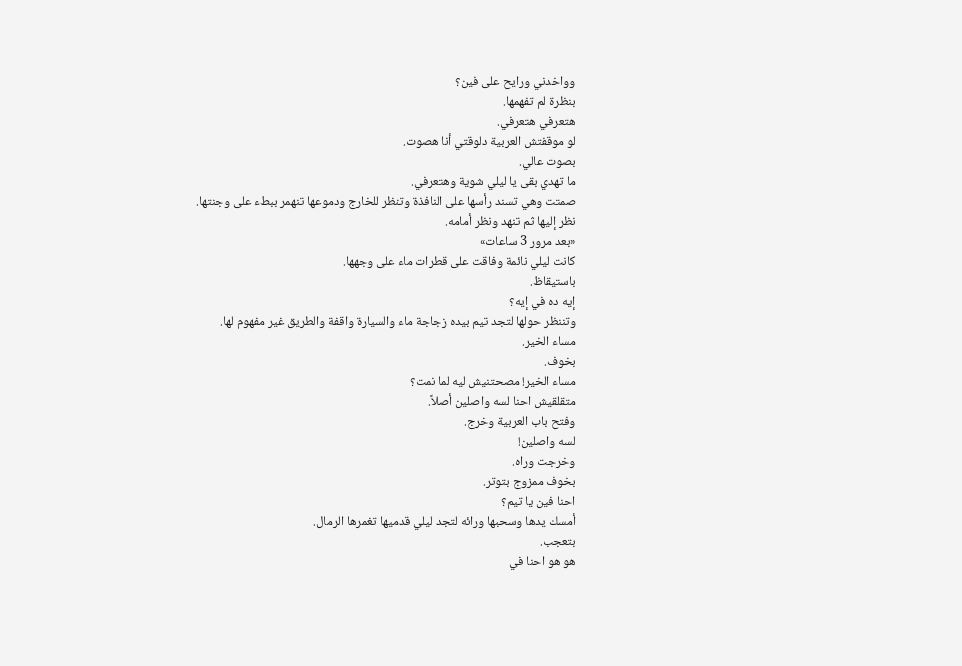وواخدني ورايح على فين؟
بنظرة لم تفهمها.
هتعرفي هتعرفي.
لو موقفتش العربية دلوقتي أنا هصوت.
بصوت عالي.
ما تهدي بقى يا ليلي شوية وهتعرفي.
صمتت وهي تسند رأسها على النافذة وتنظر للخارج ودموعها تنهمر ببطء على وجنتها.
نظر إليها ثم تنهد ونظر أمامه.
«بعد مرور 3 ساعات»
كانت ليلي نائمة وفاقت على قطرات ماء على وجهها.
باستيقاظ.
إيه ده في إيه؟
وتننظر حولها لتجد تيم بيده زجاجة ماء والسيارة واقفة والطريق غير مفهوم لها.
مساء الخير.
بخوف.
مساء الخير! مصحتنيش ليه لما نمت؟
متقلقيش احنا لسه واصلين أصلاً.
وفتح باب العربية وخرج.
لسه واصلين!
وخرجت وراه.
بخوف ممزوج بتوتر.
احنا فين يا تيم؟
أمسك يدها وسحبها ورائه لتجد ليلي قدميها تغمرها الرمال.
بتعجب.
هو هو احنا في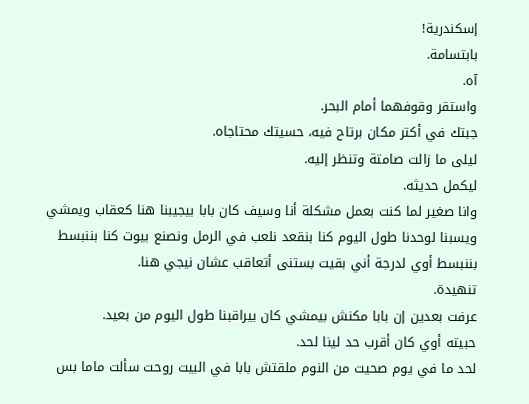إسكندرية!
بابتسامة.
آه.
واستقر وقوفهما أمام البحر.
جبتك في أكتر مكان برتاح فيه، حسيتك محتاجاه.
ليلى ما زالت صامتة وتنظر إليه.
ليكمل حديثه.
وانا صغير لما كنت بعمل مشكلة أنا وسيف كان بابا بيجيبنا هنا كعقاب ويمشي ويسبنا لوحدنا طول اليوم كنا بنقعد نلعب في الرمل ونصنع بيوت كنا بننبسط بننبسط أوي لدرجة أني بقيت بستنى أتعاقب عشان نيجي هنا.
تنهيدة.
عرفت بعدين إن بابا مكنش بيمشي كان بيراقبنا طول اليوم من بعيد.
حبيته أوي كان أقرب حد لينا لحد.
لحد ما في يوم صحيت من النوم ملقتش بابا في البيت روحت سألت ماما بس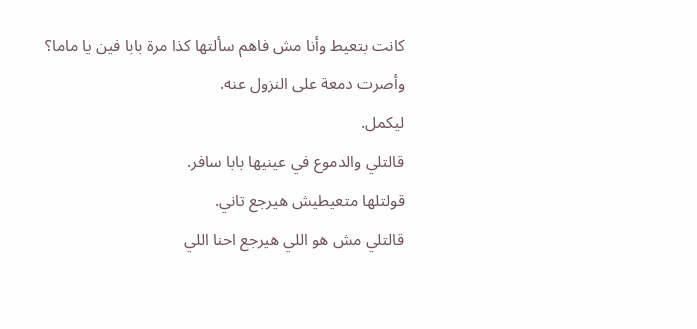كانت بتعيط وأنا مش فاهم سألتها كذا مرة بابا فين يا ماما؟
وأصرت دمعة على النزول عنه.
ليكمل.
قالتلي والدموع في عينيها بابا سافر.
قولتلها متعيطيش هيرجع تاني.
قالتلي مش هو اللي هيرجع احنا اللي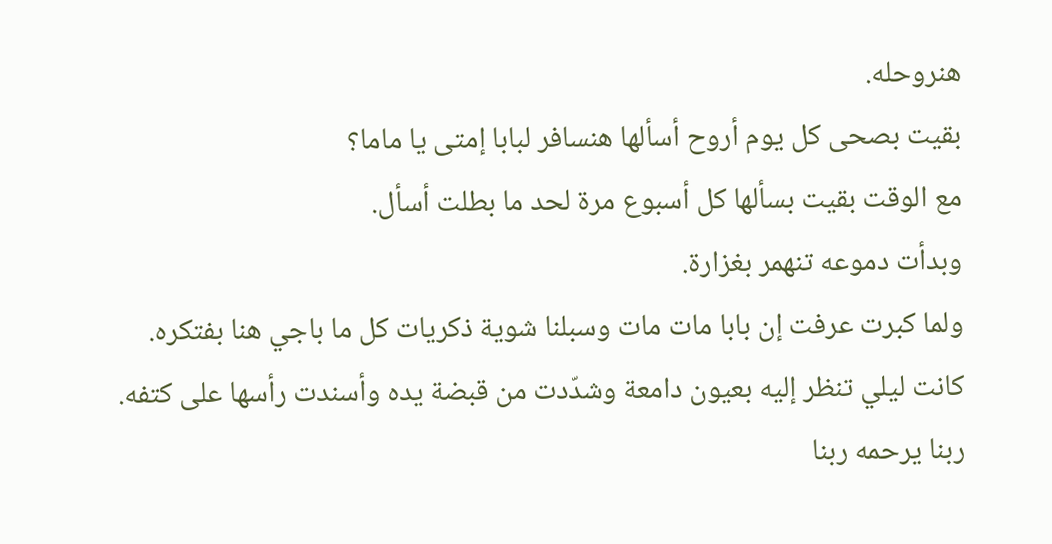هنروحله.
بقيت بصحى كل يوم أروح أسألها هنسافر لبابا إمتى يا ماما؟
مع الوقت بقيت بسألها كل أسبوع مرة لحد ما بطلت أسأل.
وبدأت دموعه تنهمر بغزارة.
ولما كبرت عرفت إن بابا مات مات وسبلنا شوية ذكريات كل ما باجي هنا بفتكره.
كانت ليلي تنظر إليه بعيون دامعة وشدّدت من قبضة يده وأسندت رأسها على كتفه.
ربنا يرحمه ربنا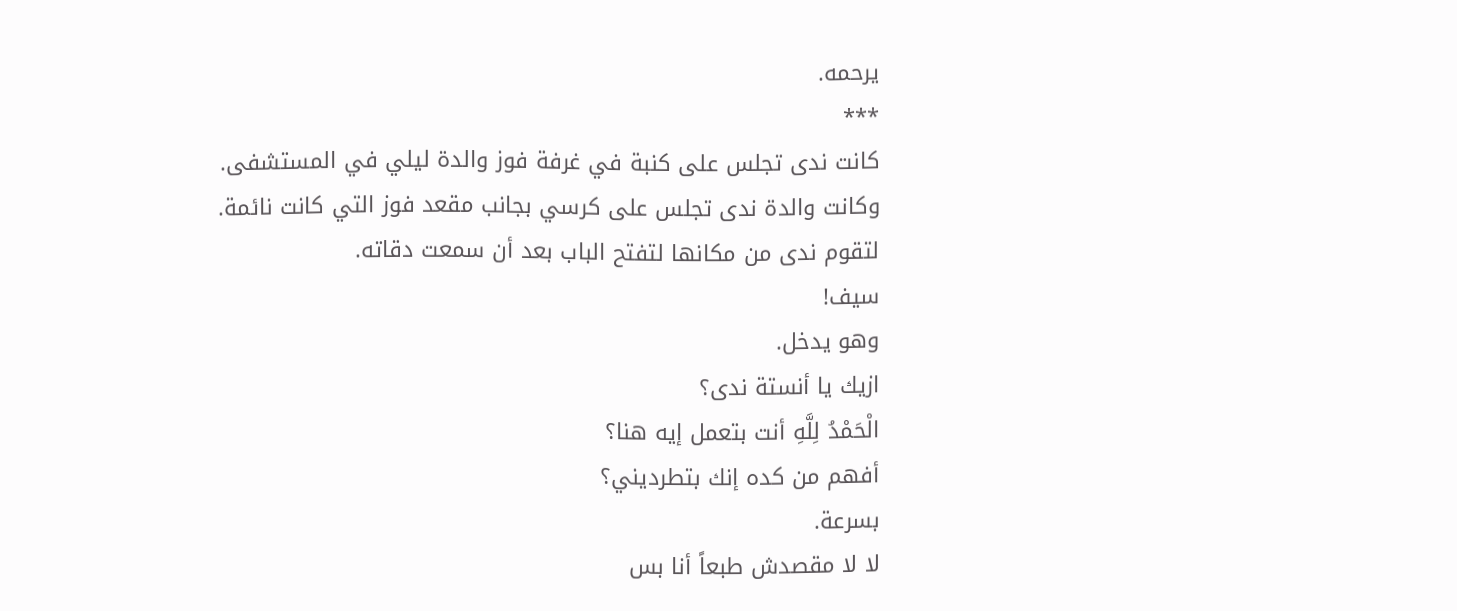يرحمه.
***
كانت ندى تجلس على كنبة في غرفة فوز والدة ليلي في المستشفى.
وكانت والدة ندى تجلس على كرسي بجانب مقعد فوز التي كانت نائمة.
لتقوم ندى من مكانها لتفتح الباب بعد أن سمعت دقاته.
سيف!
وهو يدخل.
ازيك يا أنستة ندى؟
الْحَمْدُ لِلَّهِ أنت بتعمل إيه هنا؟
أفهم من كده إنك بتطرديني؟
بسرعة.
لا لا مقصدش طبعاً أنا بس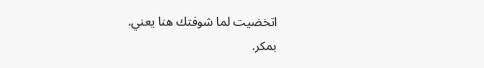اتخضيت لما شوفتك هنا يعني.
بمكر.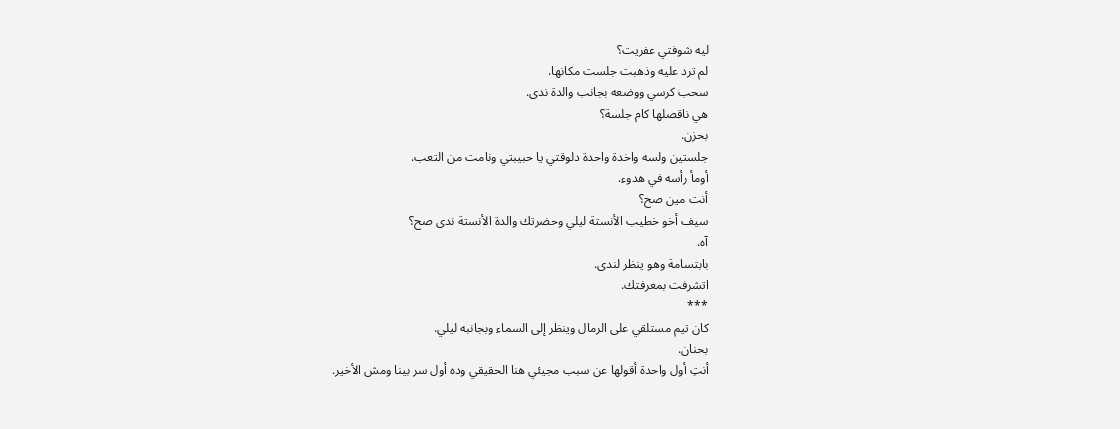ليه شوفتي عفريت؟
لم ترد عليه وذهبت جلست مكانها.
سحب كرسي ووضعه بجانب والدة ندى.
هي ناقصلها كام جلسة؟
بحزن.
جلستين ولسه واخدة واحدة دلوقتي يا حبيبتي ونامت من التعب.
أومأ رأسه في هدوء.
أنت مين صح؟
سيف أخو خطيب الأنستة ليلي وحضرتك والدة الأنستة ندى صح؟
آه.
بابتسامة وهو ينظر لندى.
اتشرفت بمعرفتك.
***
كان تيم مستلقي على الرمال وينظر إلى السماء وبجانبه ليلي.
بحنان.
أنتِ أول واحدة أقولها عن سبب مجيئي هنا الحقيقي وده أول سر بينا ومش الأخير.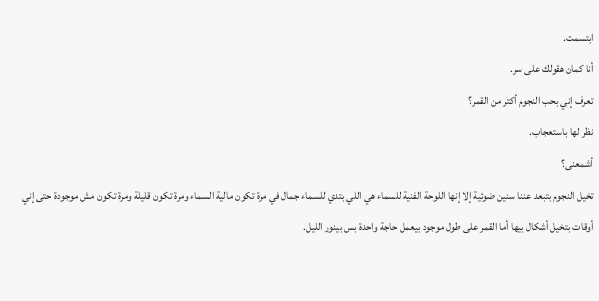ابتسمت.
أنا كمان هقولك على سر.
تعرف إني بحب النجوم أكتر من القمر؟
نظر لها باستعجاب.
أشمعنى؟
تخيل النجوم بتبعد عننا سنين ضوئية إلا إنها اللوحة الفنية للسماء هي اللي بتدي للسماء جمال في مرة تكون مالية السماء ومرة تكون قليلة ومرة تكون مش موجودة حتى إني أوقات بتخيل أشكال بيها أما القمر على طول موجود بيعمل حاجة واحدة بس بينور الليل.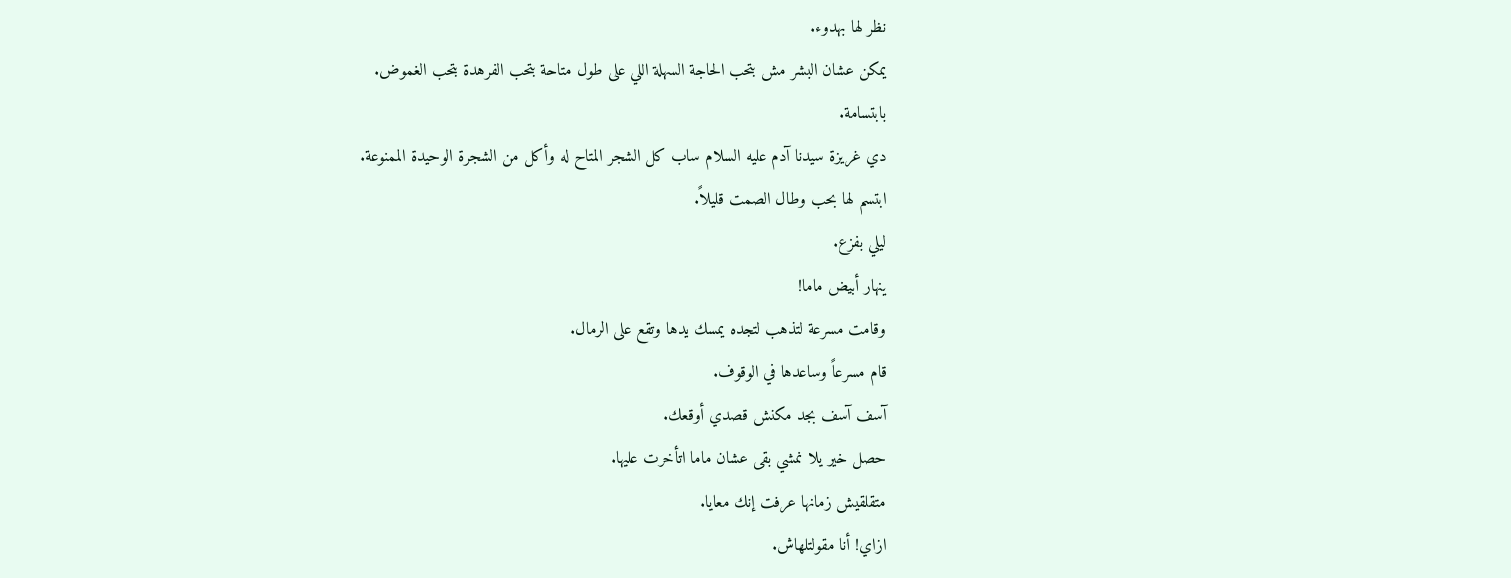نظر لها بهدوء.
يمكن عشان البشر مش بتحب الحاجة السهلة اللي على طول متاحة بتحب الفرهدة بتحب الغموض.
بابتسامة.
دي غريزة سيدنا آدم عليه السلام ساب كل الشجر المتاح له وأكل من الشجرة الوحيدة الممنوعة.
ابتسم لها بحب وطال الصمت قليلاً.
ليلي بفزع.
ينهار أبيض ماما!
وقامت مسرعة لتذهب لتجده يمسك يدها وتقع على الرمال.
قام مسرعاً وساعدها في الوقوف.
آسف آسف بجد مكنش قصدي أوقعك.
حصل خير يلا نمشي بقى عشان ماما اتأخرت عليها.
متقلقيش زمانها عرفت إنك معايا.
ازاي! أنا مقولتلهاش.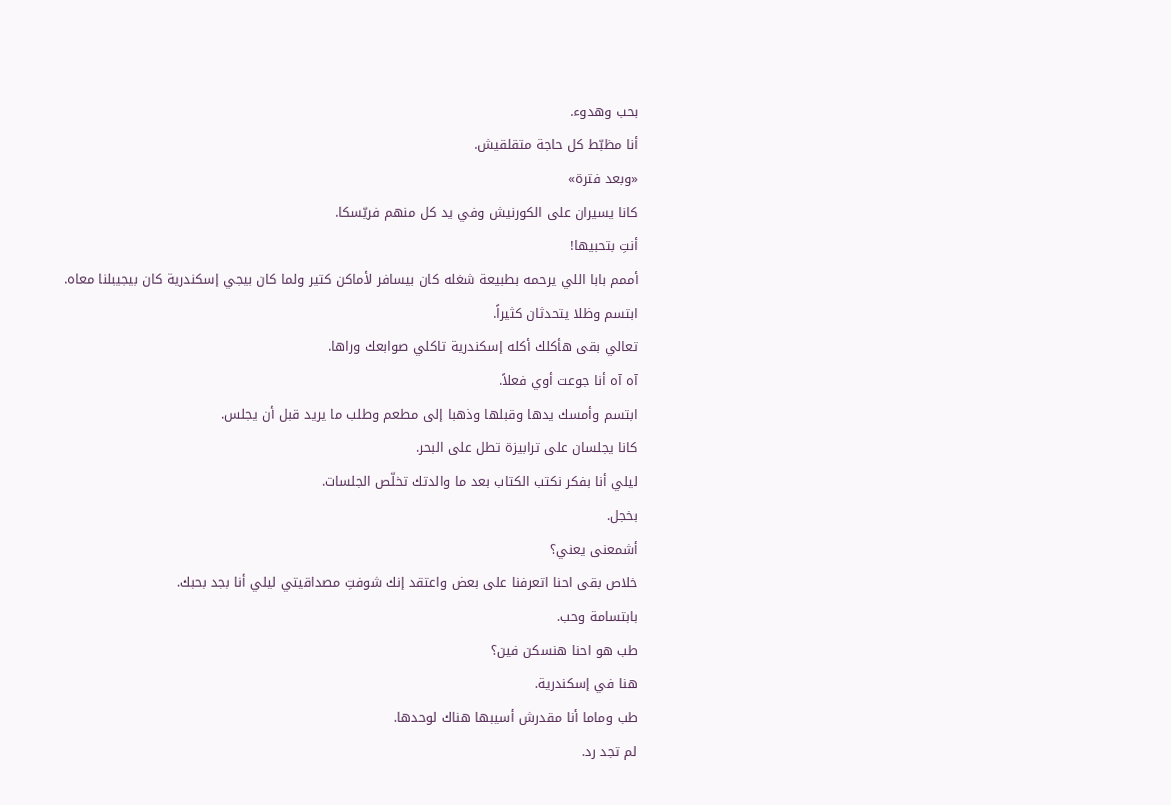بحب وهدوء.
أنا مظبّط كل حاجة متقلقيش.
«وبعد فترة»
كانا يسيران على الكورنيش وفي يد كل منهم فريّسكا.
أنتِ بتحبيها!
أممم بابا اللي يرحمه بطبيعة شغله كان بيسافر لأماكن كتير ولما كان بيجي إسكندرية كان بيجيبلنا معاه.
ابتسم وظلا يتحدثان كثيراً.
تعالي بقى هأكلك أكله إسكندرية تاكلي صوابعك وراها.
آه آه أنا جوعت أوي فعلاً.
ابتسم وأمسك يدها وقبلها وذهبا إلى مطعم وطلب ما يريد قبل أن يجلس.
كانا يجلسان على ترابيزة تطل على البحر.
ليلي أنا بفكر نكتب الكتاب بعد ما والدتك تخلّص الجلسات.
بخجل.
أشمعنى يعني؟
خلاص بقى احنا اتعرفنا على بعض واعتقد إنك شوفتِ مصداقيتي ليلي أنا بجد بحبك.
بابتسامة وحب.
طب هو احنا هنسكن فين؟
هنا في إسكندرية.
طب وماما أنا مقدرش أسيبها هناك لوحدها.
لم تجد رد.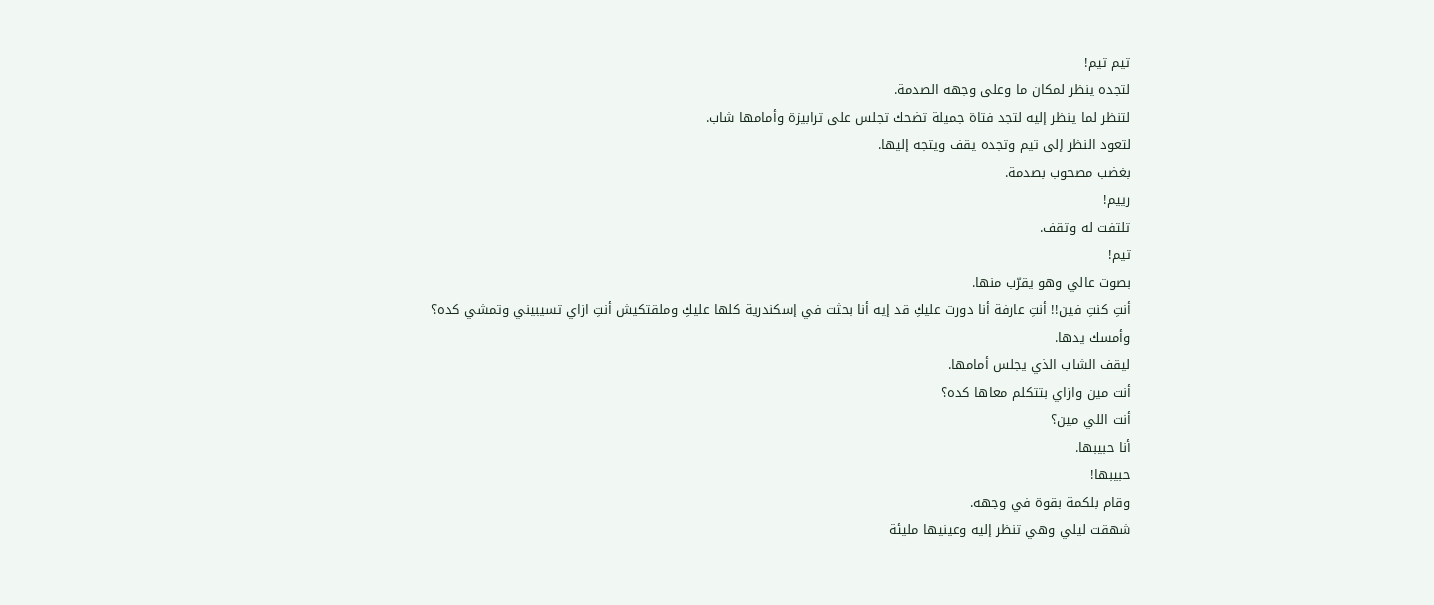تيم تيم!
لتجده ينظر لمكان ما وعلى وجهه الصدمة.
لتنظر لما ينظر إليه لتجد فتاة جميلة تضحك تجلس على ترابيزة وأمامها شاب.
لتعود النظر إلى تيم وتجده يقف ويتجه إليها.
بغضب مصحوب بصدمة.
رييم!
تلتفت له وتقف.
تيم!
بصوت عالي وهو يقرّب منها.
أنتِ كنتِ فين!! أنتِ عارفة أنا دورت عليكِ قد إيه أنا بحثت في إسكندرية كلها عليكِ وملقتكيش أنتِ ازاي تسيبيني وتمشي كده؟
وأمسك يدها.
ليقف الشاب الذي يجلس أمامها.
أنت مين وازاي بتتكلم معاها كده؟
أنت اللي مين؟
أنا حبيبها.
حبيبها!
وقام بلكمة بقوة في وجهه.
شهقت ليلي وهي تنظر إليه وعينيها مليئة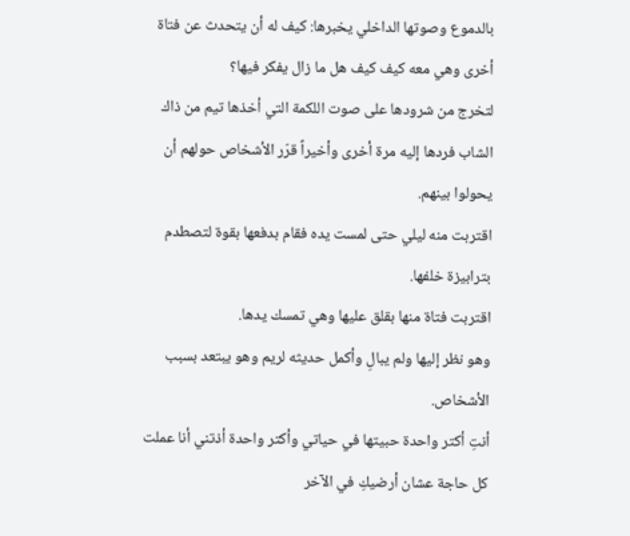بالدموع وصوتها الداخلي يخبرها: كيف له أن يتحدث عن فتاة أخرى وهي معه كيف كيف هل ما زال يفكر فيها؟
لتخرج من شرودها على صوت اللكمة التي أخذها تيم من ذاك الشاب فردها إليه مرة أخرى وأخيراً قرّر الأشخاص حولهم أن يحولوا بينهم.
اقتربت منه ليلي حتى لمست يده فقام بدفعها بقوة لتصطدم بترابيزة خلفها.
اقتربت فتاة منها بقلق عليها وهي تمسك يدها.
وهو نظر إليها ولم يبالِ وأكمل حديثه لريم وهو يبتعد بسبب الأشخاص.
أنتِ أكتر واحدة حبيتها في حياتي وأكتر واحدة أذتني أنا عملت كل حاجة عشان أرضيكِ في الآخر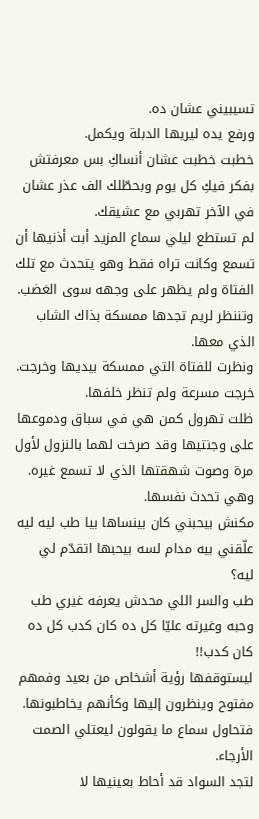تسيبيني عشان ده.
ورفع يده ليريها الدبلة ويكمل.
خطبت خطبت عشان أنساكِ بس معرفتش بفكر فيكِ كل يوم وبحطّلك الف عذر عشان في الآخر تهربي مع عشيقك.
لم تستطع ليلي سماع المزيد أبت أذنيها أن تسمع وكانت تراه فقط وهو يتحدث مع تلك الفتاة ولم يظهر على وجهه سوى الغضب.
وتننظر لريم تجدها ممسكة بذاك الشاب الذي معها.
ونظرت للفتاة التي ممسكة بيديها وخرجت.
خرجت مسرعة ولم تنظر خلفها.
ظلت تهرول كمن هي في سباق ودموعها على وجنتيها وقد صرخت لهما بالنزول لأول مرة وصوت شهقتها الذي لا تسمع غيره.
وهي تحدث نفسها.
مكنش بيحبني كان بينساها بيا طب ليه ليه علّقني بيه مدام لسه بيحبها اتقدّم لي ليه؟
طب والسر اللي محدش يعرفه غيري طب وحبه وغيرته عليّا كل ده كان كدب كل ده كان كدب!!
ليستوقفها رؤية أشخاص من بعيد وفمهم مفتوح وينظرون إليها وكأنهم يخاطبونها.
فتحاول سماع ما يقولون ليعتلي الصمت الأرجاء.
لتجد السواد قد أحاط بعينيها لا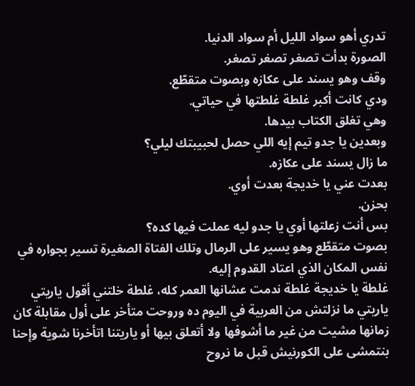تدري أهو سواد الليل أم سواد الدنيا.
الصورة بدأت تصغر تصغر تصغر.
وقف وهو يسند على عكازه وبصوت متقطّع.
ودي كانت أكبر غلطة غلطتها في حياتي.
وهي تغلق الكتاب بيدها.
وبعدين يا جدو تيم إيه اللي حصل لحبيبتك ليلي؟
ما زال يسند على عكازه.
بعدت عني يا خديجة بعدت أوي.
بحزن.
بس أنت زعلتها أوي يا جدو ليه عملت فيها كده؟
بصوت متقطّع وهو يسير على الرمال وتلك الفتاة الصغيرة تسير بجواره في نفس المكان الذي اعتاد القدوم إليه.
غلطة يا خديجة غلطة ندمت عشانها العمر كله، غلطة خلتني أقول ياريتي ياريتي ما نزلتش من العربية في اليوم ده وروحت متأخر على أول مقابلة كان زمانها مشيت من غير ما أشوفها ولا أتعلق بيها أو ياريتنا اتأخرنا شوية وإحنا بنتمشى على الكورنيش قبل ما نروح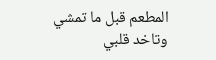المطعم قبل ما تمشي وتاخد قلبي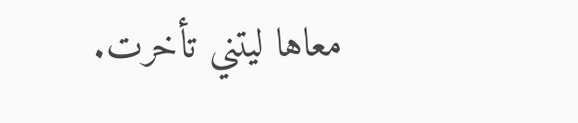معاها ليتني تأخرت.